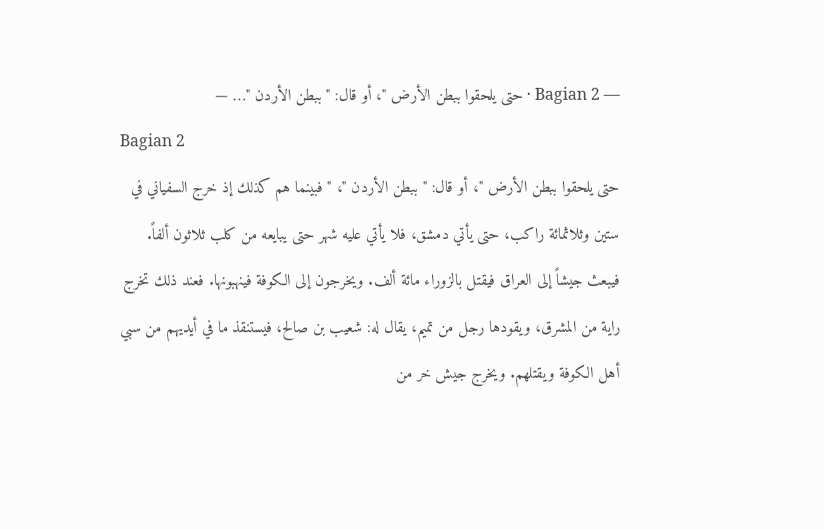— Bagian 2 · حتى يلحقوا ببطن الأرض "، أو قال: " ببطن الأردن "… —
Bagian 2
حتى يلحقوا ببطن الأرض "، أو قال: " ببطن الأردن "، " فبينما هم كذلك إذ خرج السفياني في ستين وثلاثمائة راكب، حتى يأتي دمشق، فلا يأتي عليه شهر حتى يبايعه من كلب ثلاثون ألفاً. فيبعث جيشاً إلى العراق فيقتل بالزوراء مائة ألف. ويخرجون إلى الكوفة فينهبونها. فعند ذلك تخرج راية من المشرق، ويقودها رجل من تميم، يقال له: شعيب بن صالح، فيستنقذ ما في أيديهم من سبي أهل الكوفة ويقتلهم. ويخرج جيش خر من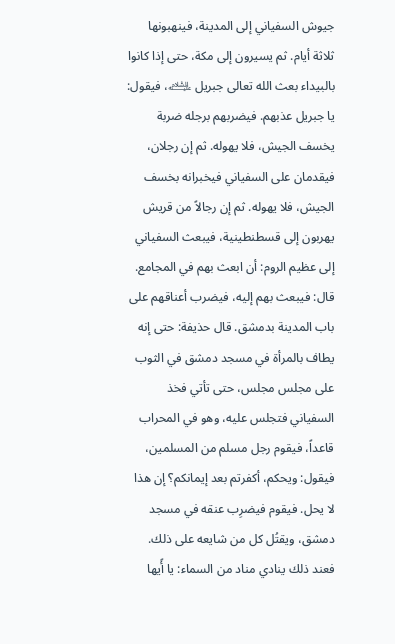جيوش السفياني إلى المدينة، فينهبونها ثلاثة أيام. ثم يسيرون إلى مكة، حتى إذا كانوا بالبيداء بعث الله تعالى جبريل ﵇، فيقول: يا جبريل عذبهم. فيضربهم برجله ضربة يخسف الجيش، فلا يهوله. ثم إن رجلان، فيقدمان على السفياني فيخبرانه بخسف الجيش، فلا يهوله. ثم إن رجالاً من قريش يهربون إلى قسطنطينية، فيبعث السفياني إلى عظيم الروم: أن ابعث بهم في المجامع. قال: فيبعث بهم إليه، فيضرب أعناقهم على باب المدينة بدمشق. قال حذيفة: حتى إنه يطاف بالمرأة في مسجد دمشق في الثوب على مجلس مجلس، حتى تأتي فخذ السفياني فتجلس عليه، وهو في المحراب قاعداً، فيقوم رجل مسلم من المسلمين، فيقول: ويحكم، أكفرتم بعد إيمانكم؟ إن هذا لا يحل. فيقوم فيضرِب عنقه في مسجد دمشق، ويقتُل كل من شايعه على ذلك. فعند ذلك ينادي مناد من السماء: يا أًيها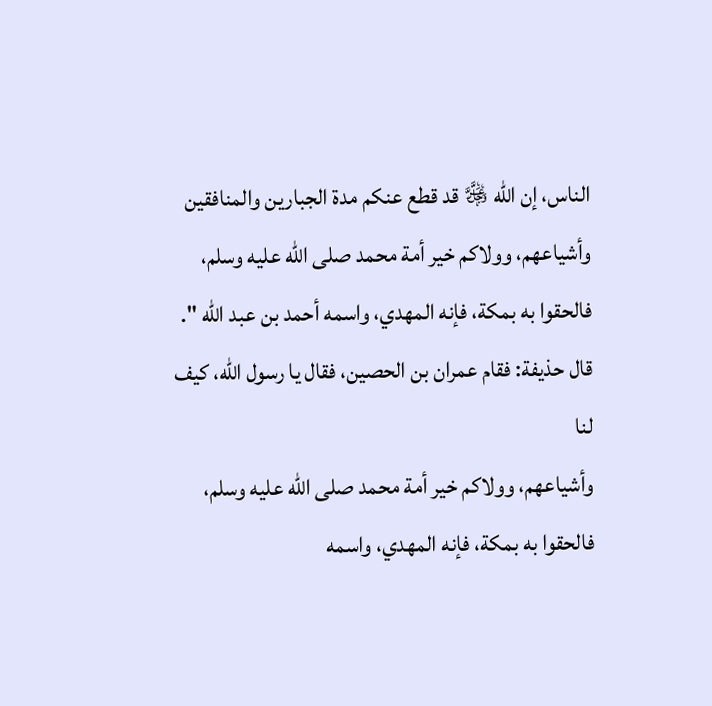الناس، إن الله ﷿ قد قطع عنكم مدة الجبارين والمنافقين وأشياعهم، وولاكم خير أمة محمد صلى الله عليه وسلم، فالحقوا به بمكة، فإنه المهدي، واسمه أحمد بن عبد الله ". قال حذيفة: فقام عمران بن الحصين، فقال يا رسول الله، كيف لنا
وأشياعهم، وولاكم خير أمة محمد صلى الله عليه وسلم، فالحقوا به بمكة، فإنه المهدي، واسمه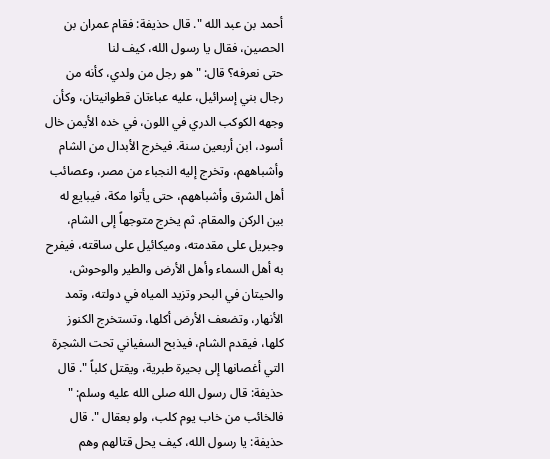أحمد بن عبد الله ". قال حذيفة: فقام عمران بن الحصين، فقال يا رسول الله، كيف لنا
حتى نعرفه؟ قال: " هو رجل من ولدي، كأنه من رجال بني إسرائيل، عليه عباءتان قطوانيتان، وكأن وجهه الكوكب الدري في اللون، في خده الأيمن خال أسود، ابن أربعين سنة. فيخرج الأبدال من الشام وأشباههم، وتخرج إليه النجباء من مصر، وعصائب أهل الشرق وأشباههم، حتى يأتوا مكة، فيبايع له بين الركن والمقام. ثم يخرج متوجهاً إلى الشام، وجبريل على مقدمته، وميكائيل على ساقته، فيفرح به أهل السماء وأهل الأرض والطير والوحوش، والحيتان في البحر وتزيد المياه في دولته، وتمد الأنهار، وتضعف الأرض أكلها، وتستخرج الكنوز كلها، فيقدم الشام، فيذبح السفياني تحت الشجرة التي أغصانها إلى بحيرة طبرية، ويقتل كلباً ". قال حذيفة: قال رسول الله صلى الله عليه وسلم: " فالخائب من خاب يوم كلب، ولو بعقال ". قال حذيفة: يا رسول الله، كيف يحل قتالهم وهم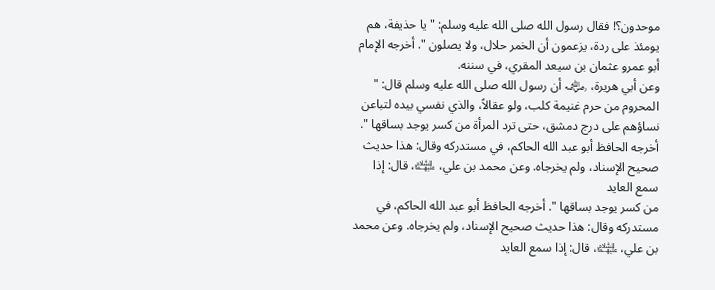موحدون؟! فقال رسول الله صلى الله عليه وسلم: " يا حذيفة، هم يومئذ على ردة، يزعمون أن الخمر حلال، ولا يصلون ". أخرجه الإمام أبو عمرو عثمان بن سيعد المقري، في سننه.
وعن أبي هريرة، ﵁ أن رسول الله صلى الله عليه وسلم قال: " المحروم من حرم غنيمة كلب، ولو عقالاً، والذي نفسي بيده لتباعن نساؤهم على درج دمشق، حتى ترد المرأة من كسر يوجد بساقها ". أخرجه الحافظ أبو عبد الله الحاكم، في مستدركه وقال: هذا حديث صحيح الإسناد، ولم يخرجاه. وعن محمد بن علي، ﵉، قال: إذا سمع العايد
من كسر يوجد بساقها ". أخرجه الحافظ أبو عبد الله الحاكم، في مستدركه وقال: هذا حديث صحيح الإسناد، ولم يخرجاه. وعن محمد بن علي، ﵉، قال: إذا سمع العايد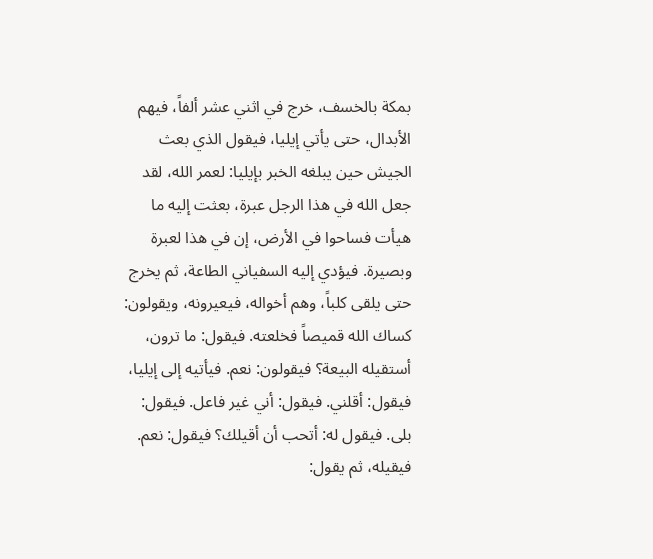بمكة بالخسف، خرج في اثني عشر ألفاً، فيهم الأبدال، حتى يأتي إيليا، فيقول الذي بعث الجيش حين يبلغه الخبر بإيليا: لعمر الله، لقد جعل الله في هذا الرجل عبرة، بعثت إليه ما هيأت فساحوا في الأرض، إن في هذا لعبرة وبصيرة. فيؤدي إليه السفياني الطاعة، ثم يخرج حتى يلقى كلباً، وهم أخواله، فيعيرونه، ويقولون: كساك الله قميصاً فخلعته. فيقول: ما ترون، أستقيله البيعة؟ فيقولون: نعم. فيأتيه إلى إيليا، فيقول: أقلني. فيقول: أني غير فاعل. فيقول: بلى. فيقول له: أتحب أن أقيلك؟ فيقول: نعم. فيقيله، ثم يقول: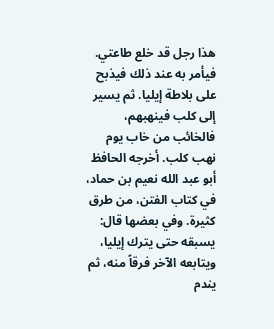هذا رجل قد خلع طاعتي. فيأمر به عند ذلك فيذبح على بلاطة إيليا. ثم يسير إلى كلب فينهبهم، فالخائب من خاب يوم نهب كلب. أخرجه الحافظ أبو عبد الله نعيم بن حماد، في كتاب الفتن، من طرق كثيرة. وفي بعضها قال: يسبقه حتى يترك إيليا، ويتابعه الآخر فرقاً منه، ثم يندم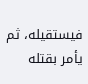فيستقيله، ثم يأمر بقتله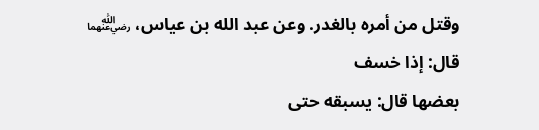وقتل من أمره بالغدر. وعن عبد الله بن عياس، ﵄ قال: إذا خسف
بعضها قال: يسبقه حتى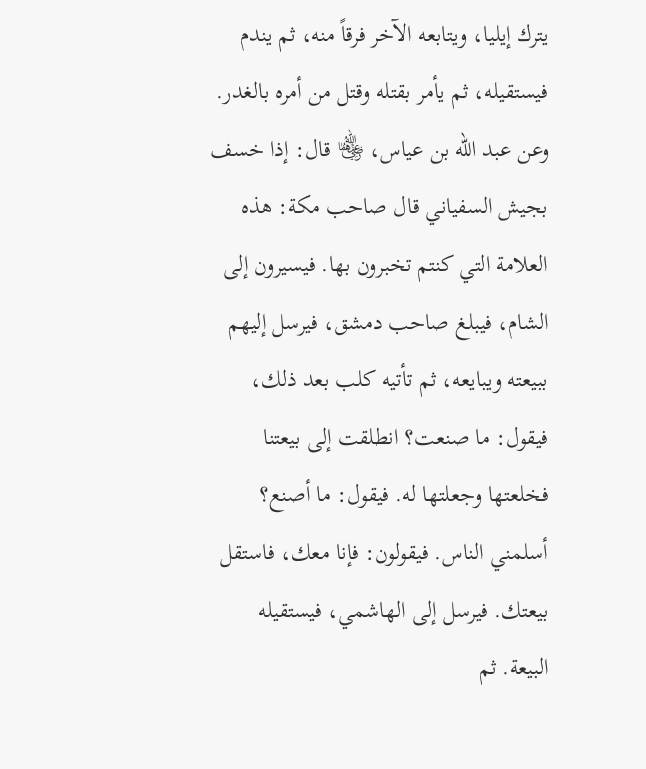يترك إيليا، ويتابعه الآخر فرقاً منه، ثم يندم فيستقيله، ثم يأمر بقتله وقتل من أمره بالغدر. وعن عبد الله بن عياس، ﵄ قال: إذا خسف
بجيش السفياني قال صاحب مكة: هذه العلامة التي كنتم تخبرون بها. فيسيرون إلى الشام، فيبلغ صاحب دمشق، فيرسل إليهم ببيعته ويبايعه، ثم تأتيه كلب بعد ذلك، فيقول: ما صنعت؟ انطلقت إلى بيعتنا فخلعتها وجعلتها له. فيقول: ما أصنع؟ أسلمني الناس. فيقولون: فإنا معك، فاستقل بيعتك. فيرسل إلى الهاشمي، فيستقيله البيعة. ثم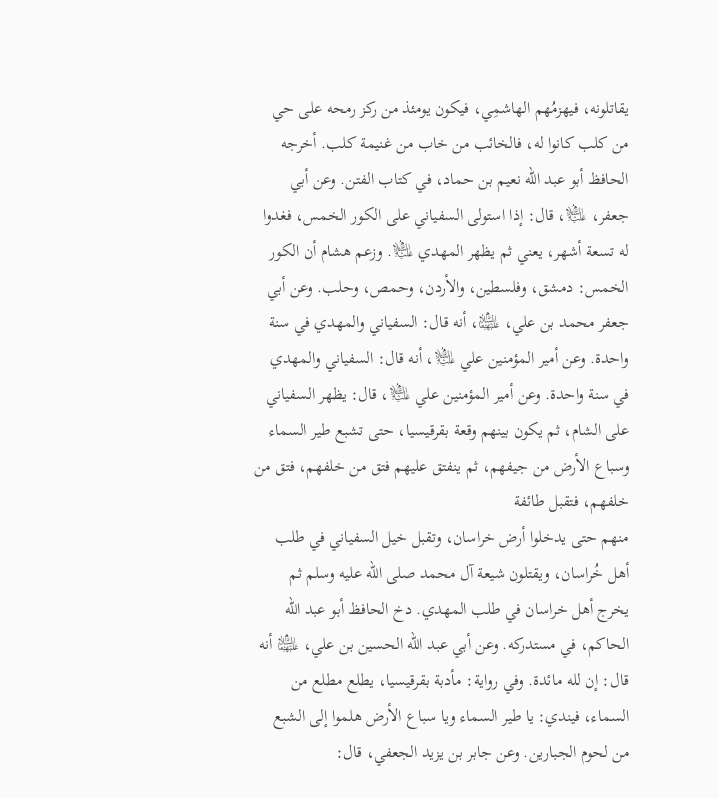يقاتلونه، فيهزمُهم الهاشمِي، فيكون يومئذ من ركز رمحه على حي من كلب كانوا له، فالخائب من خاب من غنيمة كلب. أخرجه الحافظ أبو عبد الله نعيم بن حماد، في كتاب الفتن. وعن أبي جعفر، ﵇، قال: إذا استولى السفياني على الكور الخمس، فغدوا له تسعة أشهر، يعني ثم يظهر المهدي ﵇. وزعم هشام أن الكور الخمس: دمشق، وفلسطين، والأردن، وحمص، وحلب. وعن أبي جعفر محمد بن علي، ﵉، أنه قال: السفياني والمهدي في سنة واحدة. وعن أمير المؤمنين علي ﵇، أنه قال: السفياني والمهدي في سنة واحدة. وعن أمير المؤمنين علي ﵇، قال: يظهر السفياني على الشام، ثم يكون بينهم وقعة بقرقيسيا، حتى تشبع طير السماء وسباع الأرض من جيفهم، ثم ينفتق عليهم فتق من خلفهم، فتق من خلفهم، فتقبل طائفة
منهم حتى يدخلوا أرض خراسان، وتقبل خيل السفياني في طلب أهل خُراسان، ويقتلون شيعة آل محمد صلى الله عليه وسلم ثم يخرج أهل خراسان في طلب المهدي. دخ الحافظ أبو عبد الله الحاكم، في مستدركه. وعن أبي عبد الله الحسين بن علي، ﵉ أنه قال: إن لله مائدة. وفي رواية: مأدبة بقرقيسيا، يطلع مطلع من السماء، فيندي: يا طير السماء ويا سباع الأرض هلموا إلى الشبع من لحوم الجبارين. وعن جابر بن يزيد الجعفي، قال: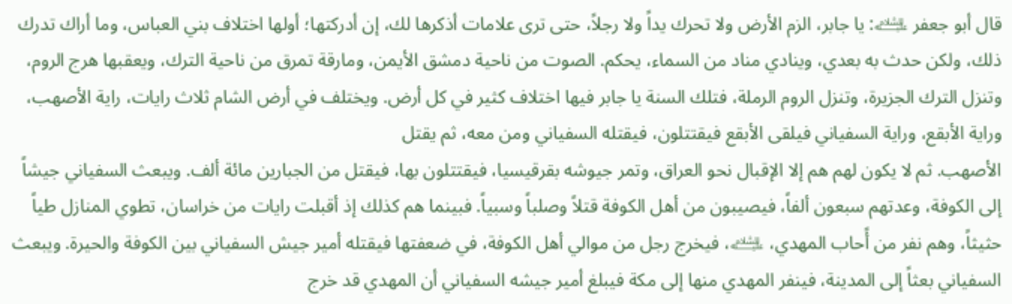قال أبو جعفر ﵇: يا جابر، الزم الأرض ولا تحرك يداً ولا رجلاً، حتى ترى علامات أذكرها لك، إن أدركتها؛ أولها اختلاف بني العباس، وما أراك تدرك ذلك، ولكن حدث به بعدي، وينادي مناد من السماء، يحكم. الصوت من ناحية دمشق الأيمن، ومارقة تمرق من ناحية الترك، ويعقبها هرج الروم، وتنزل الترك الجزيرة، وتنزل الروم الرملة، فتلك السنة يا جابر فيها اختلاف كثير في كل أرض. ويختلف في أرض الشام ثلاث رايات، راية الأصهب، وراية الأبقع، وراية السفياني فيلقى الأبقع فيقتتلون، فيقتله السفياني ومن معه، ثم يقتل
الأصهب. ثم لا يكون لهم هم إلا الإقبال نحو العراق، وتمر جيوشه بقرقيسيا، فيقتتلون بها، فيقتل من الجبارين مائة ألف. ويبعث السفياني جيشاً إلى الكوفة، وعدتهم سبعون ألفاً، فيصيبون من أهل الكوفة قتلاً وصلباً وسبياً. فبينما هم كذلك إذ أقبلت رايات من خراسان، تطوي المنازل طياً حثيثاً، وهم نفر من أًحاب المهدي، ﵇، فيخرج رجل من موالي أهل الكوفة، في ضعفتها فيقتله أمير جيش السفياني بين الكوفة والحيرة. ويبعث السفياني بعثاً إلى المدينة، فينفر المهدي منها إلى مكة فيبلغ أمير جيشه السفياني أن المهدي قد خرج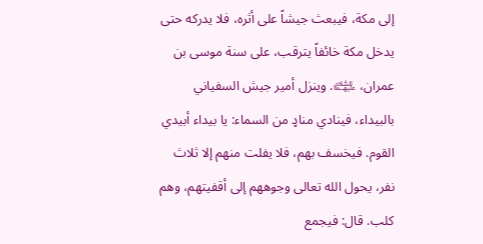إلى مكة، فيبعث جيشاً على أثره، فلا يدركه حتى يدخل مكة خائفاً يترقب، على سنة موسى بن عمران، ﵉. وينزل أمير جيش السفياني بالبيداء، فينادي منادٍ من السماء: يا بيداء أبيدي القوم. فيخسف بهم، فلا يفلت منهم إلا ثلاث نفر، يحول الله تعالى وجوههم إلى أقفيتهم، وهم كلب. قال: فيجمع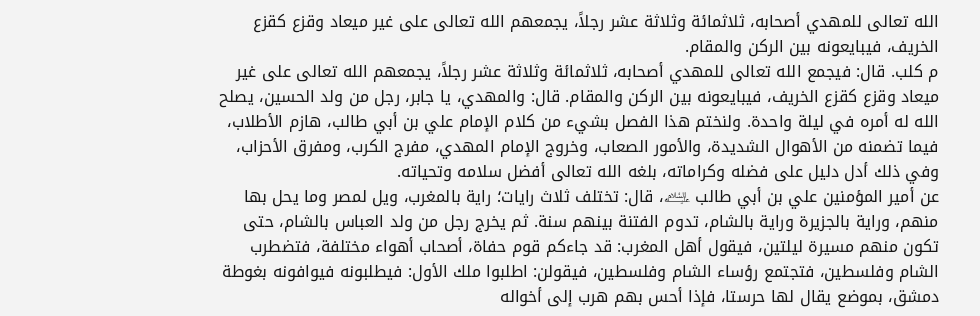الله تعالى للمهدي أصحابه، ثلاثمائة وثلاثة عشر رجلاً، يجمعهم الله تعالى على غير ميعاد وقزع كقزع الخريف، فيبايعونه بين الركن والمقام.
م كلب. قال: فيجمع الله تعالى للمهدي أصحابه، ثلاثمائة وثلاثة عشر رجلاً، يجمعهم الله تعالى على غير ميعاد وقزع كقزع الخريف، فيبايعونه بين الركن والمقام. قال: والمهدي، يا جابر، رجل من ولد الحسين، يصلح الله له أمره في ليلة واحدة. ولنختم هذا الفصل بشيء من كلام الإمام علي بن أبي طالب، هازم الأطلاب، فيما تضمنه من الأهوال الشديدة، والأمور الصعاب، وخروج الإمام المهدي، مفرج الكرب، ومفرق الأحزاب، وفي ذلك أدل دليل على فضله وكراماته، بلغه الله تعالى أفضل سلامه وتحياته.
عن أمير المؤمنين علي بن أبي طالب ﵇، قال: تختلف ثلاث رايات؛ راية بالمغرب، ويل لمصر وما يحل بها منهم، وراية بالجزيرة وراية بالشام، تدوم الفتنة بينهم سنة. ثم يخرج رجل من ولد العباس بالشام، حتى تكون منهم مسيرة ليلتين، فيقول أهل المغرب: قد جاءكم قوم حفاة، أصحاب أهواء مختلفة، فتضطرب الشام وفلسطين، فتجتمع رؤساء الشام وفلسطين، فيقولن: اطلبوا ملك الأول: فيطلبونه فيوافونه بغوطة دمشق، بموضع يقال لها حرستا، فإذا أحس بهم هرب إلى أخواله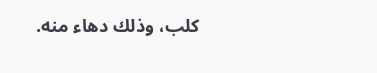كلب، وذلك دهاء منه.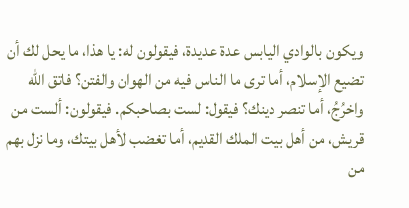ويكون بالوادي اليابس عدة عديدة، فيقولون له: يا هذا، ما يحل لك أن تضيع الإسلام، أما ترى ما الناس فيه من الهوان والفتن؟ فاتق الله واخرُجُ، أما تنصر دينك؟ فيقول: لست بصاحبكم. فيقولون: ألست من قريش، من أهل بيت الملك القديم، أما تغضب لأهل بيتك، وما نزل بهم من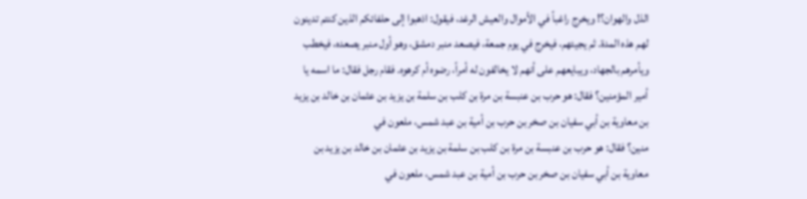الذل والهوان؟! ويخرج راغباً في الأموال والعيش الرغد، فيقول: اذهبوا إلى حلفائكم الذين كنتم تدينون لهم هذه المدة. ثم يجيئهم، فيخرج في يوم جمعة، فيصعد منبر دمشق، وهو أول منبر يصعده، فيخطب ويأمرهم بالجهاد، ويبايعهم على أنهم لا يخالفون له أمراً، رضوه أم كرهوه. فقام رجل فقال: ما اسمه يا أمير المؤمنين؟ فقال: هو حرب بن عنبسة بن مرة بن كلب بن سلمة بن يزيد بن عثمان بن خالد بن يزيد بن معاوية بن أبي سفيان بن صخر بن حرب بن أمية بن عبد شمس، ملعون في
منين؟ فقال: هو حرب بن عنبسة بن مرة بن كلب بن سلمة بن يزيد بن عثمان بن خالد بن يزيد بن معاوية بن أبي سفيان بن صخر بن حرب بن أمية بن عبد شمس، ملعون في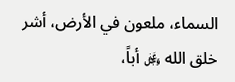السماء، ملعون في الأرض، أشر خلق الله ﷿ أباً،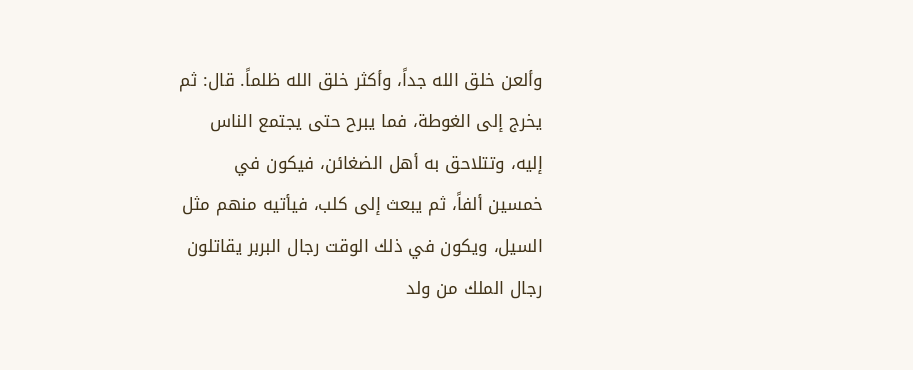وألعن خلق الله جداً، وأكثر خلق الله ظلماً. قال: ثم يخرج إلى الغوطة، فما يبرح حتى يجتمع الناس إليه، وتتلاحق به أهل الضغائن، فيكون في خمسين ألفاً، ثم يبعث إلى كلب، فيأتيه منهم مثل السيل، ويكون في ذلك الوقت رجال البربر يقاتلون رجال الملك من ولد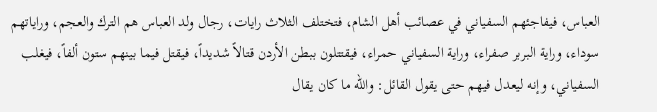العباس، فيفاجئهم السفياني في عصائب أهل الشام، فتختلف الثلاث رايات، رجال ولد العباس هم الترك والعجم، وراياتهم سوداء، وراية البربر صفراء، وراية السفياني حمراء، فيقتتلون ببطن الأردن قتالاً شديداً، فيقتل فيما بينهم ستون ألفاً، فيغلب السفياني، وإنه ليعدل فيهم حتى يقول القائل: والله ما كان يقال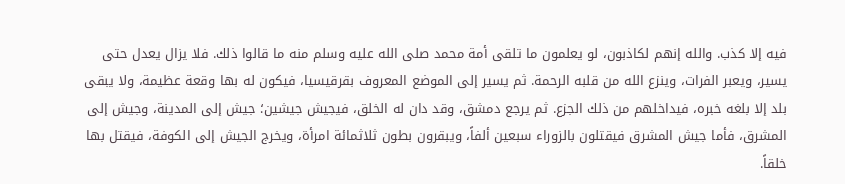فيه إلا كذب. والله إنهم لكاذبون، لو يعلمون ما تلقى أمة محمد صلى الله عليه وسلم منه ما قالوا ذلك. فلا يزال يعدل حتى يسير، ويعبر الفرات، وينزع الله من قلبه الرحمة. ثم يسير إلى الموضع المعروف بقرقيسيا، فيكون له بها وقعة عظيمة، ولا يبقى بلد إلا بلغه خبره، فيداخلهم من ذلك الجزع. ثم يرجع دمشق، وقد دان له الخلق، فيجيش جيشين؛ جيش إلى المدينة، وجيش إلى المشرق، فأما جيش المشرق فيقتلون بالزوراء سبعين ألفاً، ويبقرون بطون ثلاثمائة امرأة، ويخرج الجيش إلى الكوفة، فيقتل بها خلقاً.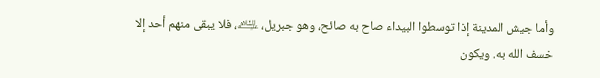وأما جيش المدينة إذا توسطوا البيداء صاح به صائح، وهو جبريل، ﵇، فلا يبقى منهم أحد إلا خسف الله به. ويكون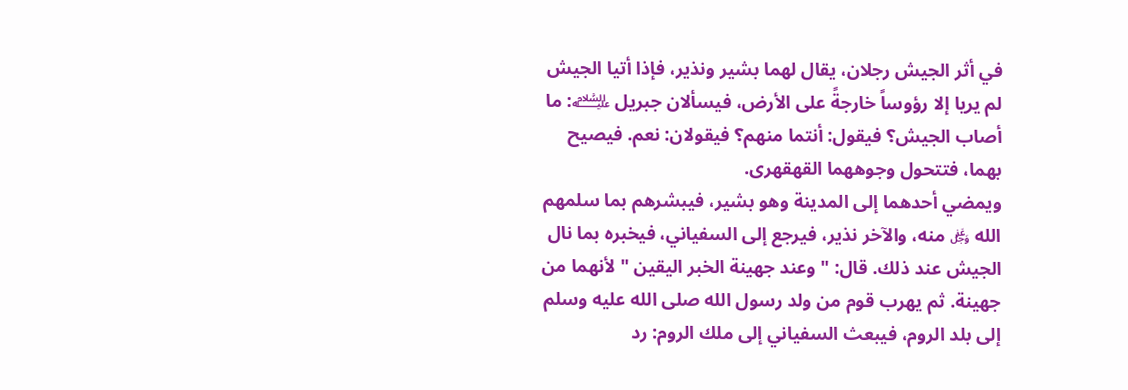في أثر الجيش رجلان، يقال لهما بشير ونذير، فإذا أتيا الجيش لم يريا إلا رؤوساً خارجةً على الأرض، فيسألان جبريل ﵇: ما أصاب الجيش؟ فيقول: أنتما منهم؟ فيقولان: نعم. فيصيح بهما، فتتحول وجوههما القهقهرى.
ويمضي أحدهما إلى المدينة وهو بشير، فيبشرهم بما سلمهم الله ﷿ منه، والآخر نذير، فيرجع إلى السفياني، فيخبره بما نال الجيش عند ذلك. قال: " وعند جهينة الخبر اليقين " لأنهما من جهينة. ثم يهرب قوم من ولد رسول الله صلى الله عليه وسلم إلى بلد الروم، فيبعث السفياني إلى ملك الروم: رد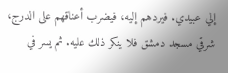إلي عبيدي. فيردهم إليه، فيضرب أعناقهم على الدرج، شرقي مسجد دمشق فلا ينكر ذلك عليه. ثم يسر في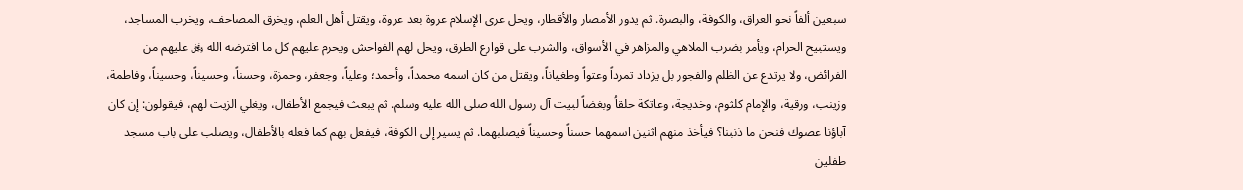سبعين ألفاً نحو العراق، والكوفة، والبصرة. ثم يدور الأمصار والأقطار، ويحل عرى الإسلام عروة بعد عروة، ويقتل أهل العلم، ويخرق المصاحف، ويخرب المساجد، ويستبيح الحرام، ويأمر بضرب الملاهي والمزاهر في الأسواق، والشرب على قوارع الطرق، ويحل لهم الفواحش ويحرم عليهم كل ما افترضه الله ﷿ عليهم من الفرائض، ولا يرتدع عن الظلم والفجور بل يزداد تمرداً وعتواً وطغياناً، ويقتل من كان اسمه محمداً، وأحمد؛ وعلياً، وجعفر، وحمزة، وحسناً، وحسيناً، وحسيناً، وفاطمة، وزينب، ورقية، والإمام كلثوم، وخديجة، وعاتكة حلقاُ وبغضاً لبيت آل رسول الله صلى الله عليه وسلم. ثم يبعث فيجمع الأطفال، ويغلي الزيت لهم، فيقولون: إن كان آباؤنا عصوك فنحن ما ذنبنا؟ فيأخذ منهم اثنين اسمهما حسناً وحسيناً فيصلبهما. ثم يسير إلى الكوفة، فيفعل بهم كما فعله بالأطفال، ويصلب على باب مسجد طفلين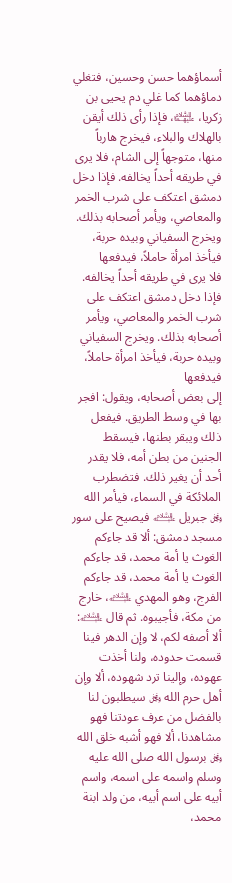أسماؤهما حسن وحسين، فتغلي دماؤهما كما غلي دم يحيى بن زكريا، ﵉، فإذا رأى ذلك أيقن بالهلاك والبلاء، فيخرج هارباً منها، متوجهاً إلى الشام، فلا يرى في طريقه أحداً يخالفه. فإذا دخل دمشق اعتكف على شرب الخمر والمعاصي، ويأمر أصحابه بذلك. ويخرج السفياني وبيده حربة، فيأخذ امرأة حاملاً، فيدفعها
فلا يرى في طريقه أحداً يخالفه. فإذا دخل دمشق اعتكف على شرب الخمر والمعاصي، ويأمر أصحابه بذلك. ويخرج السفياني وبيده حربة، فيأخذ امرأة حاملاً، فيدفعها
إلى بعض أصحابه، ويقول: افجر بها في وسط الطريق. فيفعل ذلك ويبقر بطنها، فيسقط الجنين من بطن أمه، فلا يقدر أحد أن يغير ذلك. فتضطرب الملائكة في السماء، فيأمر الله ﷿ جبريل ﵇ فيصيح على سور مسجد دمشق: ألا قد جاءكم الغوث يا أمة محمد، قد جاءكم الغوث يا أمة محمد، قد جاءكم الفرج، وهو المهدي ﵇، خارج من مكة، فأجيبوه. ثم قال ﵇: ألا أصفه لكم، لا وإن الدهر فينا قسمت حدوده، ولنا أخذت عهوده، وإلينا ترد شهوده، ألا وإن أهل حرم الله ﷿ سيطلبون لنا بالفضل من عرف عودتنا فهو مشاهدنا، ألا فهو أشبه خلق الله ﷿ برسول الله صلى الله عليه وسلم واسمه على اسمه، واسم أبيه على اسم أبيه، من ولد ابنة محمد،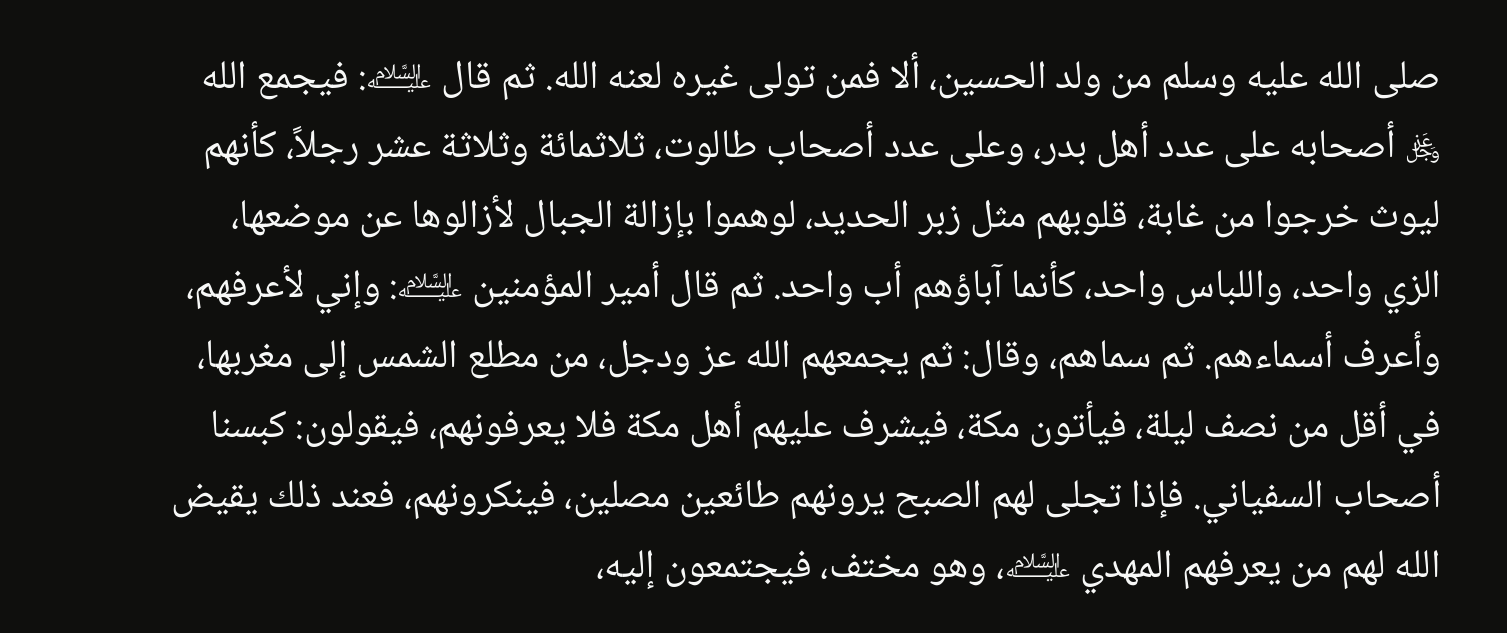صلى الله عليه وسلم من ولد الحسين، ألا فمن تولى غيره لعنه الله. ثم قال ﵇: فيجمع الله ﷿ أصحابه على عدد أهل بدر، وعلى عدد أصحاب طالوت، ثلاثمائة وثلاثة عشر رجلاً، كأنهم ليوث خرجوا من غابة، قلوبهم مثل زبر الحديد، لوهموا بإزالة الجبال لأزالوها عن موضعها، الزي واحد، واللباس واحد، كأنما آباؤهم أب واحد. ثم قال أمير المؤمنين ﵇: وإني لأعرفهم، وأعرف أسماءهم. ثم سماهم، وقال: ثم يجمعهم الله عز ودجل، من مطلع الشمس إلى مغربها، في أقل من نصف ليلة، فيأتون مكة، فيشرف عليهم أهل مكة فلا يعرفونهم، فيقولون: كبسنا أصحاب السفياني. فإذا تجلى لهم الصبح يرونهم طائعين مصلين، فينكرونهم، فعند ذلك يقيض الله لهم من يعرفهم المهدي ﵇، وهو مختف، فيجتمعون إليه،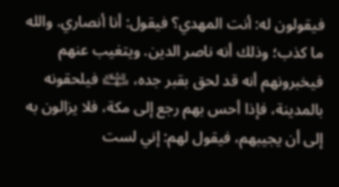فيقولون له: أنت المهدي؟ فيقول: أنا أنصاري. والله ما كذب؛ وذلك أنه ناصر الدين. ويتغيب عنهم فيخبرونهم أنه قد لحق بقبر جده، ﵉ فيلحقونه بالمدينة، فإذا أحس بهم رجع إلى مكة، فلا يزالون به إلى أن يجيبهم، فيقول لهم: إني لست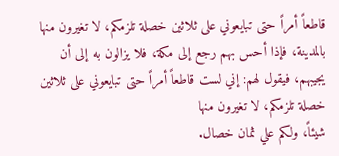قاطعاً أمراً حتى تبايعوني على ثلاثين خصلة تلزمكم، لا تغيرون منها
بالمدينة، فإذا أحس بهم رجع إلى مكة، فلا يزالون به إلى أن يجيبهم، فيقول لهم: إني لست قاطعاً أمراً حتى تبايعوني على ثلاثين خصلة تلزمكم، لا تغيرون منها
شيئاً، ولكم علي ثمان خصال.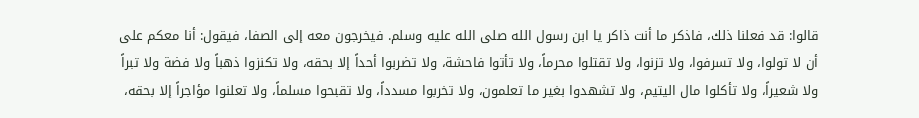قالوا: قد فعلنا ذلك، فاذكر ما أنت ذاكر يا ابن رسول الله صلى الله عليه وسلم. فيخرجون معه إلى الصفا، فيقول: أنا معكم على أن لا تولوا، ولا تسرفوا، ولا تزنوا، ولا تقتلوا محرماً، ولا تأتوا فاحشة، ولا تضربوا أحداً إلا بحقه، ولا تكنزوا ذهباً ولا فضة ولا تبراً ولا شعيراً، ولا تأكلوا مال اليتيم، ولا تشهدوا بغير ما تعلمون، ولا تخربوا مسدداً، ولا تقبحوا مسلماً، ولا تعلنوا مؤاجراً إلا بحقه،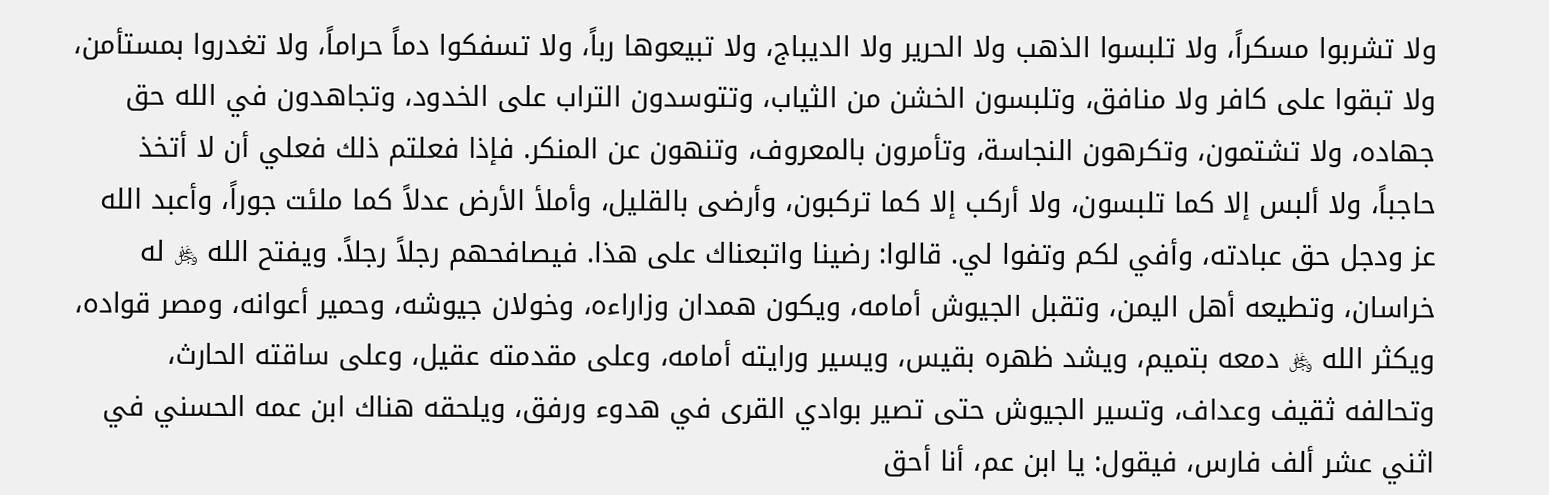ولا تشربوا مسكراً، ولا تلبسوا الذهب ولا الحرير ولا الديباج، ولا تبيعوها رباً، ولا تسفكوا دماً حراماً، ولا تغدروا بمستأمن، ولا تبقوا على كافر ولا منافق، وتلبسون الخشن من الثياب، وتتوسدون التراب على الخدود، وتجاهدون في الله حق جهاده، ولا تشتمون، وتكرهون النجاسة، وتأمرون بالمعروف، وتنهون عن المنكر. فإذا فعلتم ذلك فعلي أن لا أتخذ حاجباً، ولا ألبس إلا كما تلبسون، ولا أركب إلا كما تركبون، وأرضى بالقليل، وأملأ الأرض عدلاً كما ملئت جوراً، وأعبد الله عز ودجل حق عبادته، وأفي لكم وتفوا لي. قالوا: رضينا واتبعناك على هذا. فيصافحهم رجلاً رجلاً. ويفتح الله ﷿ له خراسان، وتطيعه أهل اليمن، وتقبل الجيوش أمامه، ويكون همدان وزاراءه، وخولان جيوشه، وحمير أعوانه، ومصر قواده، ويكثر الله ﷿ دمعه بتميم، ويشد ظهره بقيس، ويسير ورايته أمامه، وعلى مقدمته عقيل، وعلى ساقته الحارث، وتحالفه ثقيف وعداف، وتسير الجيوش حتى تصير بوادي القرى في هدوء ورفق، ويلحقه هناك ابن عمه الحسني في اثني عشر ألف فارس، فيقول: يا ابن عم، أنا أحق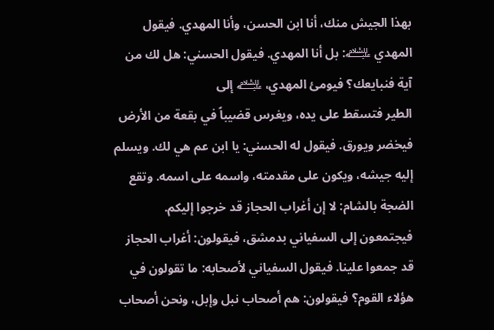بهذا الجيش منك، أنا ابن الحسن، وأنا المهدي. فيقول المهدي ﵇: بل أنا المهدي. فيقول الحسني: هل لك من آية فنبايعك؟ فيومئ المهدي، ﵇ إلى
الطير فتسقط على يده، ويغرس قضيباً في بقعة من الأرض فيخضر ويورق. فيقول له الحسني: يا ابن عم هي لك. ويسلم إليه جيشه، ويكون على مقدمته، واسمه على اسمه. وتقع الضجة بالشام: لا إن أغراب الحجاز قد خرجوا إليكم. فيجتمعون إلى السفياني بدمشق، فيقولون: أغراب الحجاز قد جمعوا علينا. فيقول السفياني لأصحابه: ما تقولون في هؤلاء القوم؟ فيقولون: هم أصحاب نبل وإبل، ونحن أصحاب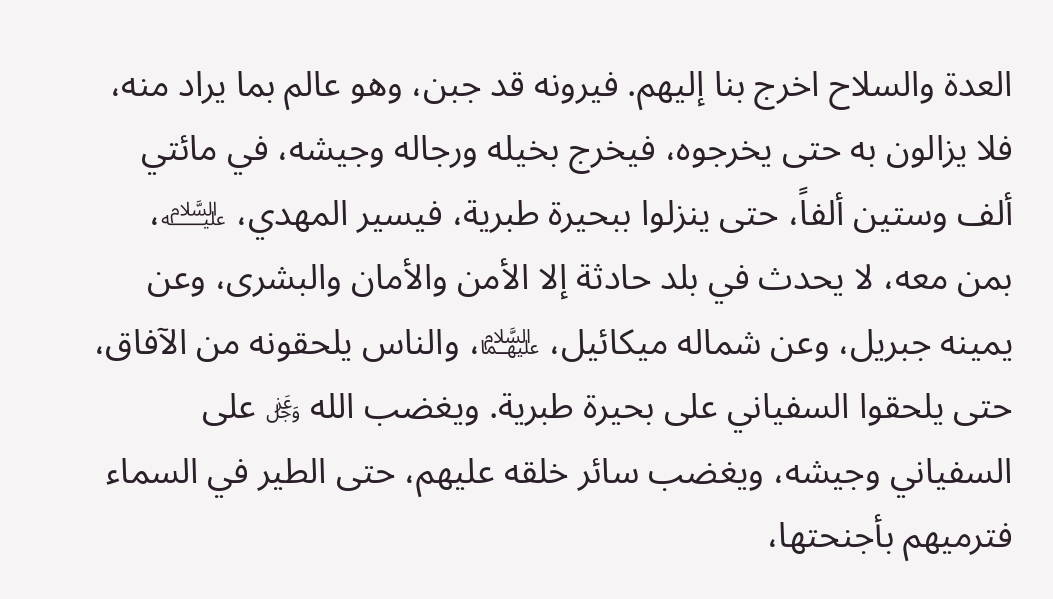العدة والسلاح اخرج بنا إليهم. فيرونه قد جبن، وهو عالم بما يراد منه، فلا يزالون به حتى يخرجوه، فيخرج بخيله ورجاله وجيشه، في مائتي ألف وستين ألفاً، حتى ينزلوا ببحيرة طبرية، فيسير المهدي، ﵇، بمن معه، لا يحدث في بلد حادثة إلا الأمن والأمان والبشرى، وعن يمينه جبريل، وعن شماله ميكائيل، ﵉، والناس يلحقونه من الآفاق، حتى يلحقوا السفياني على بحيرة طبرية. ويغضب الله ﷿ على السفياني وجيشه، ويغضب سائر خلقه عليهم، حتى الطير في السماء فترميهم بأجنحتها،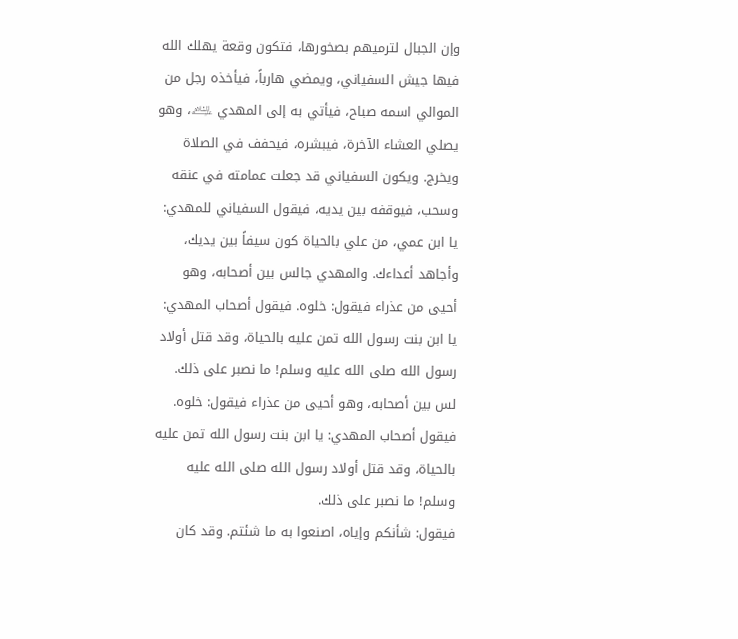وإن الجبال لترميهم بصخورها، فتكون وقعة يهلك الله فيها جيش السفياني، ويمضي هارباً، فيأخذه رجل من الموالي اسمه صباح، فيأتي به إلى المهدي ﵇، وهو يصلي العشاء الآخرة، فيبشره، فيحفف في الصلاة ويخرج. ويكون السفياني قد جعلت عمامته في عنقه وسحب، فيوقفه بين يديه، فيقول السفياني للمهدي: يا ابن عمي، من علي بالحياة كون سيفاً بين يديك، وأجاهد أعداءك. والمهدي جالس بين أصحابه، وهو أحيى من عذراء فيقول: خلوه. فيقول أصحاب المهدي: يا ابن بنت رسول الله تمن عليه بالحياة، وقد قتل أولاد رسول الله صلى الله عليه وسلم! ما نصبر على ذلك.
لس بين أصحابه، وهو أحيى من عذراء فيقول: خلوه. فيقول أصحاب المهدي: يا ابن بنت رسول الله تمن عليه بالحياة، وقد قتل أولاد رسول الله صلى الله عليه وسلم! ما نصبر على ذلك.
فيقول: شأنكم وإياه، اصنعوا به ما شئتم. وقد كان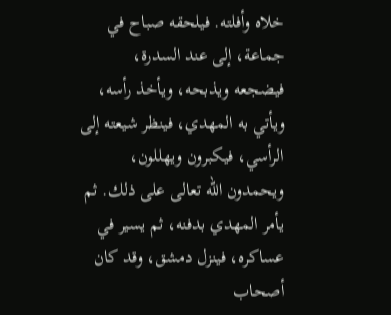خلاه وأفلته. فيلحقه صباح في جماعة، إلى عند السدرة، فيضجعه ويذبحه، ويأخذ رأسه، ويأتي به المهدي، فينظر شيعته إلى الرأسي، فيكبرون ويهللون، ويحمدون الله تعالى على ذلك. ثم يأمر المهدي بدفنه، ثم يسير في عساكره، فينزل دمشق، وقد كان أصحاب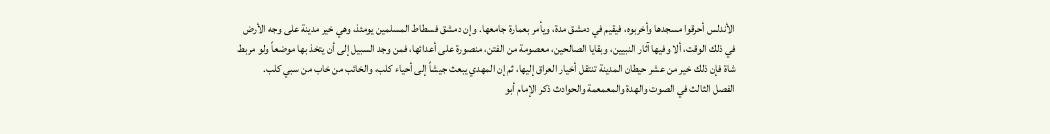الأندلس أحرقوا مسجدها وأخربوه، فيقيم في دمشق مدة، ويأمر بعمارة جامعها. وإن دمشق فسطاط المسلمين يومئذ، وهي خير مدينة على وجه الأرض في ذلك الوقت، ألا وفيها آثار النبيين، وبقايا الصالحين، معصومة من الفتن، منصورة على أعدائها، فمن وجد السبيل إلى أن يتخذ بها موضعاً ولو مربط شاة فإن ذلك خير من عشر حيطان المدينة تنتقل أخيار العراق إليها، ثم إن المهدي يبعث جيشاً إلى أحياء كلب، والخائب من خاب من سبي كلب.
الفصل الثالث في الصوت والهدة والمعمعمة والحوادث ذكر الإمام أبو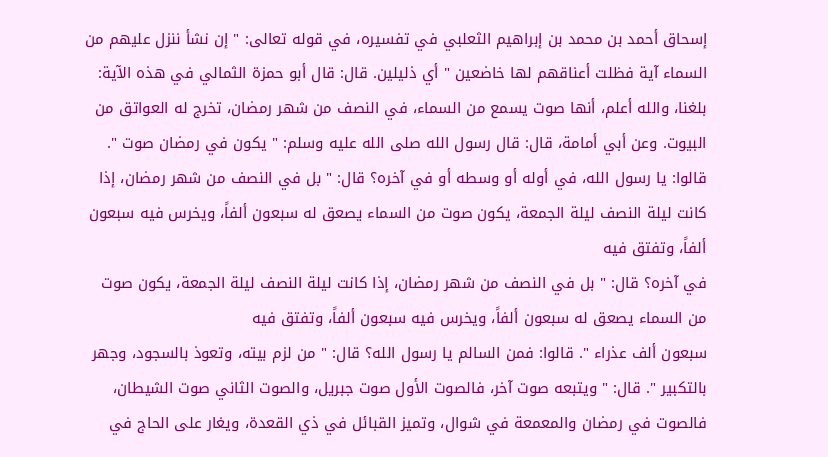إسحاق أحمد بن محمد بن إبراهيم الثعلبي في تفسيره، في قوله تعالى: " إن نشأ ننزل عليهم من السماء آية فظلت أعناقهم لها خاضعين " أي ذليلين. قال: قال أبو حمزة الثمالي في هذه الآية: بلغنا، والله أعلم، أنها صوت يسمع من السماء، في النصف من شهر رمضان، تخرج له العواتق من البيوت. وعن أبي أمامة، قال: قال رسول الله صلى الله عليه وسلم: " يكون في رمضان صوت ". قالوا: يا رسول الله، في أوله أو وسطه أو في آخره؟ قال: " بل في النصف من شهر رمضان، إذا كانت ليلة النصف ليلة الجمعة، يكون صوت من السماء يصعق له سبعون ألفاً، ويخرس فيه سبعون ألفاً، وتفتق فيه
في آخره؟ قال: " بل في النصف من شهر رمضان، إذا كانت ليلة النصف ليلة الجمعة، يكون صوت من السماء يصعق له سبعون ألفاً، ويخرس فيه سبعون ألفاً، وتفتق فيه
سبعون ألف عذراء ". قالوا: فمن السالم يا رسول الله؟ قال: " من لزم بيته، وتعوذ بالسجود، وجهر بالتكبير ". قال: " ويتبعه صوت آخر، فالصوت الأول صوت جبريل، والصوت الثاني صوت الشيطان، فالصوت في رمضان والمعمعة في شوال، وتميز القبائل في ذي القعدة، ويغار على الحاج في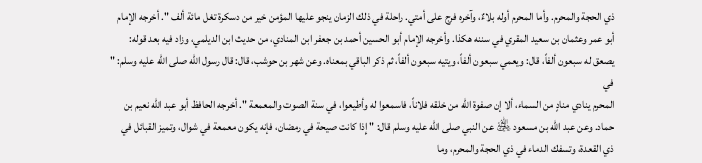ذي الحجة والمحرم. وأما المحرم أوله بلاءٌ، وآخره فرج على أمتي. راحلة في ذلك الزمان ينجو عليها المؤمن خير من دسكرة تغل مائة ألف ". أخرجه الإمام أبو عمر وعثمان بن سعيد المقري في سننه هكذا. وأخرجه الإمام أبو الحسين أحمد بن جعفر ابن المنادي، من حديث ابن الديلمي، وزاد فيه بعد قوله: يصعق له سبعون ألفاً، قال: ويعمي سبعون ألفاً، ويتيه سبعون ألفاً، ثم ذكر الباقي بمعناه. وعن شهر بن حوشب، قال: قال رسول الله صلى الله عليه وسلم: " في
المحرم ينادي منادٍ من السماء، ألا إن صفوة الله من خلقه فلاناً، فاسمعوا له وأطيعوا، في سنة الصوت والمعمعة ". أخرجه الحافظ أبو عبد الله نعيم بن حماد. وعن عبد الله بن مسعود ﵁ عن النبي صلى الله عليه وسلم قال: " إِذا كانت صيحة في رمضان، فإنه يكون معمعة في شوال، وتميز القبائل في ذي القعدة، وتسفك الدماء في ذي الحجة والمحرم، وما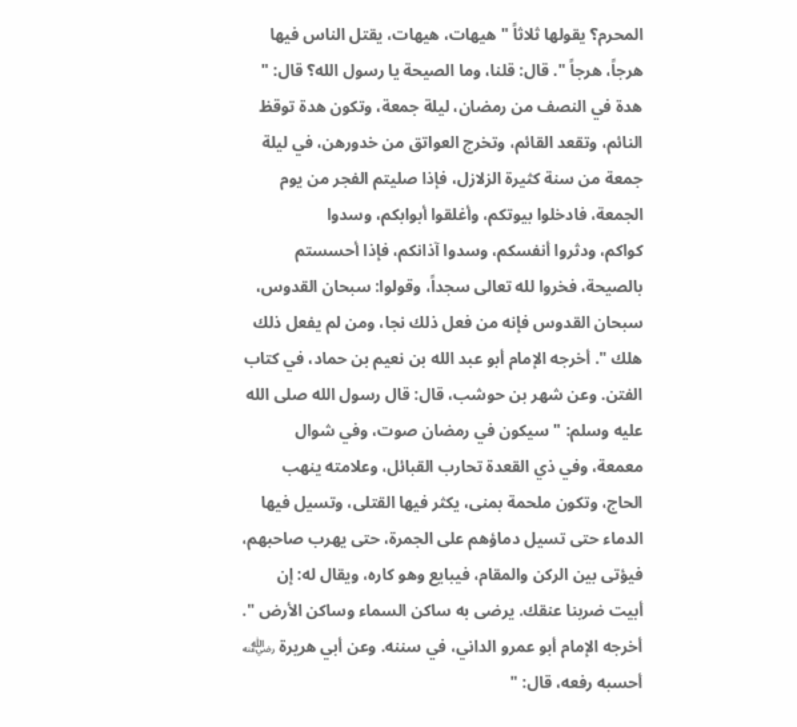المحرم؟ يقولها ثلاثاً " هيهات، هيهات، يقتل الناس فيها هرجاً، هرجاً ". قال: قلنا، وما الصيحة يا رسول الله؟ قال: " هدة في النصف من رمضان، ليلة جمعة، وتكون هدة توقظ النائم، وتقعد القائم، وتخرج العواتق من خدورهن، في ليلة جمعة من سنة كثيرة الزلازل، فإذا صليتم الفجر من يوم الجمعة، فادخلوا بيوتكم، وأغلقوا أبوابكم، وسدوا
كواكم، ودثروا أنفسكم، وسدوا آذانكم، فإذا أحسستم بالصيحة، فخروا لله تعالى سجداً، وقولوا: سبحان القدوس، سبحان القدوس فإنه من فعل ذلك نجا، ومن لم يفعل ذلك هلك ". أخرجه الإمام أبو عبد الله بن نعيم بن حماد، في كتاب الفتن. وعن شهر بن حوشب، قال: قال رسول الله صلى الله عليه وسلم: " سيكون في رمضان صوت، وفي شوال معمعة، وفي ذي القعدة تحارب القبائل، وعلامته ينهب الحاج، وتكون ملحمة بمنى، يكثر فيها القتلى، وتسيل فيها الدماء حتى تسيل دماؤهم على الجمرة، حتى يهرب صاحبهم، فيؤتى بين الركن والمقام، فيبايع وهو كاره، ويقال له: إن أبيت ضربنا عنقك. يرضى به ساكن السماء وساكن الأرض ". أخرجه الإمام أبو عمرو الداني، في سننه. وعن أبي هريرة ﵁ أحسبه رفعه، قال: "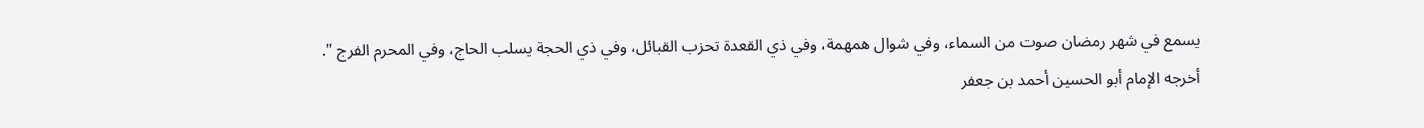يسمع في شهر رمضان صوت من السماء، وفي شوال همهمة، وفي ذي القعدة تحزب القبائل، وفي ذي الحجة يسلب الحاج، وفي المحرم الفرج ".
أخرجه الإمام أبو الحسين أحمد بن جعفر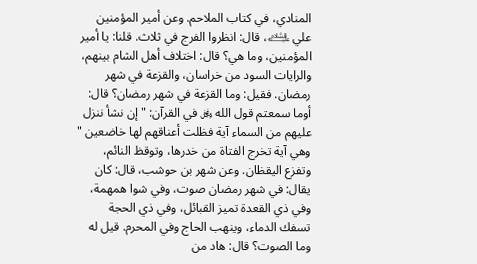المنادي، في كتاب الملاحم. وعن أمير المؤمنين علي ﵇، قال: انظروا الفرج في ثلاث. قلنا: يا أمير المؤمنين، وما هي؟ قال: اختلاف أهل الشام بينهم، والرايات السود من خراسان، والقزعة في شهر رمضان. فقيل: وما القزعة في شهر رمضان؟ قال: أوما سمعتم قول الله ﷿ في القرآن: " إن نشأ ننزل عليهم من السماء آية فظلت أعناقهم لها خاضعين " وهي آية تخرج الفتاة من خدرها، وتوقظ النائم، وتفزع اليقظان. وعن شهر بن حوشب، قال: كان يقال: في شهر رمضان صوت، وفي شوا همهمة، وفي ذي القعدة تميز القبائل، وفي ذي الحجة تسفك الدماء، وينهب الحاج وفي المحرم. قيل له وما الصوت؟ قال: هاد من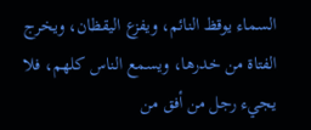السماء يوقظ النائم، ويفزع اليقظان، ويخرج الفتاة من خدرها، ويسمع الناس كلهم، فلا يجيء رجل من أفق من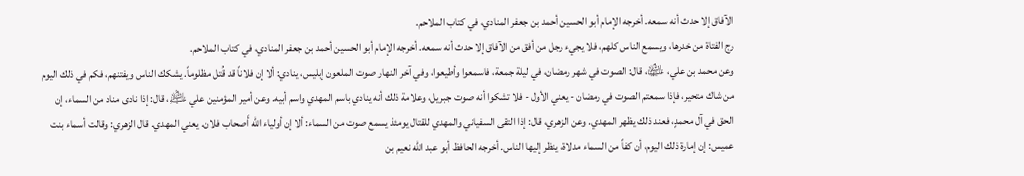الآفاق إلا حدث أنه سمعه. أخرجه الإمام أبو الحسين أحمد بن جعفر المنادي، في كتاب الملاحم.
رج الفتاة من خدرها، ويسمع الناس كلهم، فلا يجيء رجل من أفق من الآفاق إلا حدث أنه سمعه. أخرجه الإمام أبو الحسين أحمد بن جعفر المنادي، في كتاب الملاحم.
وعن محمد بن علي، ﵉، قال: الصوت في شهر رمضان، في ليلة جمعة، فاسمعوا وأطيعوا، وفي آخر النهار صوت الملعون إبليس، ينادي: ألا إن فلاناً قد قُتل مظلوماً. يشكك الناس ويفتنهم، فكم في ذلك اليوم من شاك متحير، فإذا سمعتم الصوت في رمضان - يعني الأول - فلا تشكوا أنه صوت جبريل، وعلامة ذلك أنه ينادي باسم المهدي واسم أبيه. وعن أمير المؤمنين علي ﵇، قال: إذا نادى مناد من السماء، إن الحق في آل محمدٍ، فعند ذلك يظهر المهدي. وعن الزهري، قال: إذا التقى السفياني والمهدي للقتال يومئذ يسمع صوت من السماء: ألا إن أولياء الله أَصحاب فلان. يعني المهدي. قال الزهري: وقالت أسماء بنت عميس: إن إمارة ذلك اليوم، أن كفاً من السماء مدلاة، ينظر إليها الناس. أخرجه الحافظ أبو عبد الله نعيم بن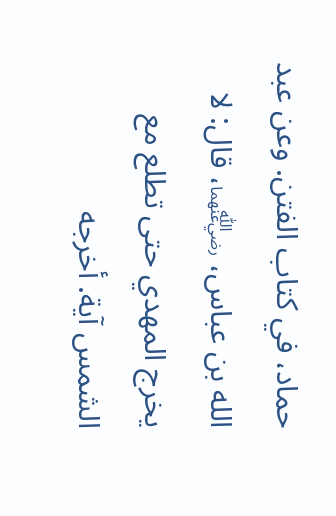حماد، في كتاب الفتن. وعن عبد الله بن عباس، ﵄، قال: لا يخرج المهدي حتى تطلع مع الشمس آية. أخرجه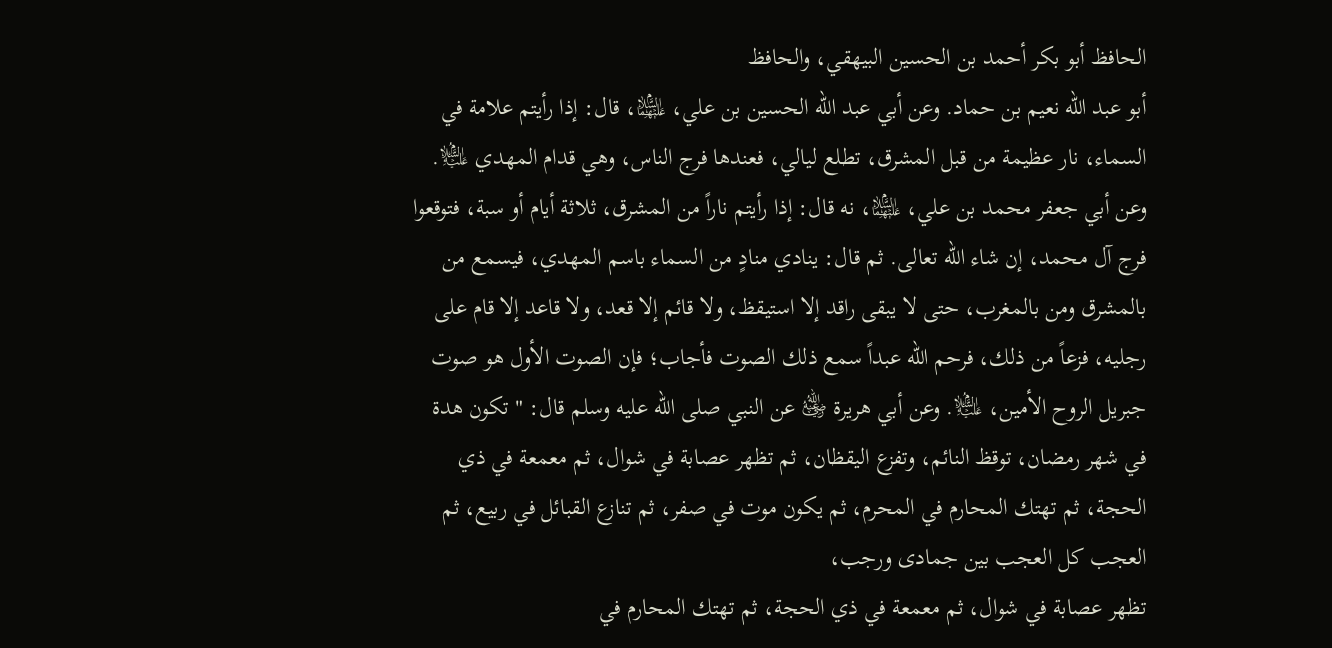الحافظ أبو بكر أحمد بن الحسين البيهقي، والحافظ
أبو عبد الله نعيم بن حماد. وعن أبي عبد الله الحسين بن علي، ﵉، قال: إذا رأيتم علامة في السماء، نار عظيمة من قبل المشرق، تطلع ليالي، فعندها فرج الناس، وهي قدام المهدي ﵇. وعن أبي جعفر محمد بن علي، ﵉، نه قال: إذا رأيتم ناراً من المشرق، ثلاثة أيام أو سبة، فتوقعوا فرج آل محمد، إن شاء الله تعالى. ثم قال: ينادي منادٍ من السماء باسم المهدي، فيسمع من بالمشرق ومن بالمغرب، حتى لا يبقى راقد إلا استيقظ، ولا قائم إلا قعد، ولا قاعد إلا قام على رجليه، فزعاً من ذلك، فرحم الله عبداً سمع ذلك الصوت فأجاب؛ فإن الصوت الأول هو صوت جبريل الروح الأمين، ﵇. وعن أبي هريرة ﵁ عن النبي صلى الله عليه وسلم قال: " تكون هدة في شهر رمضان، توقظ النائم، وتفزع اليقظان، ثم تظهر عصابة في شوال، ثم معمعة في ذي الحجة، ثم تهتك المحارم في المحرم، ثم يكون موت في صفر، ثم تنازع القبائل في ربيع، ثم العجب كل العجب بين جمادى ورجب،
تظهر عصابة في شوال، ثم معمعة في ذي الحجة، ثم تهتك المحارم في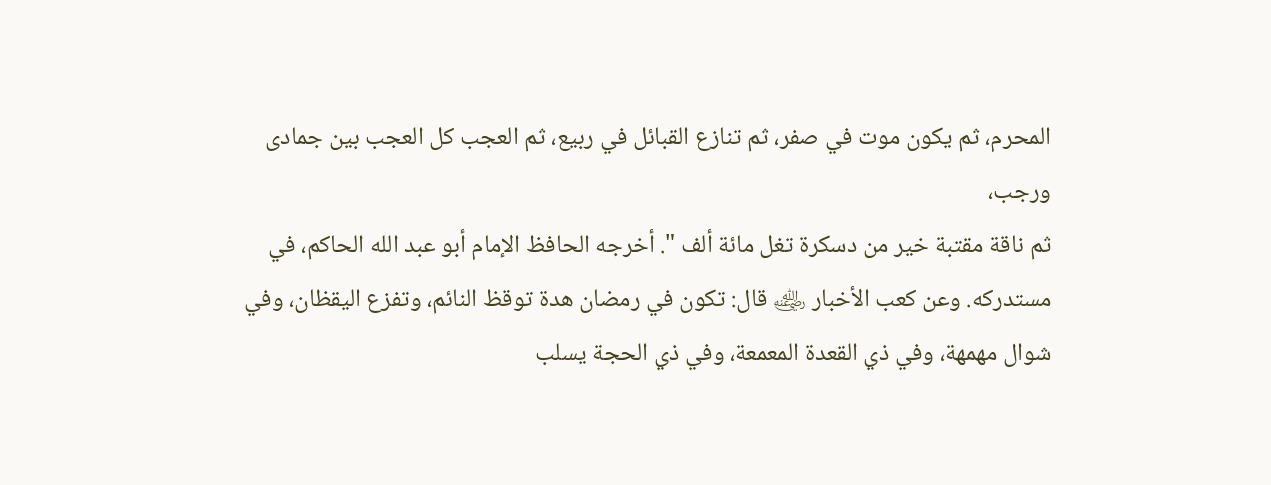المحرم، ثم يكون موت في صفر، ثم تنازع القبائل في ربيع، ثم العجب كل العجب بين جمادى ورجب،
ثم ناقة مقتبة خير من دسكرة تغل مائة ألف ". أخرجه الحافظ الإمام أبو عبد الله الحاكم، في مستدركه. وعن كعب الأخبار ﵁ قال: تكون في رمضان هدة توقظ النائم، وتفزع اليقظان، وفي شوال مهمهة، وفي ذي القعدة المعمعة، وفي ذي الحجة يسلب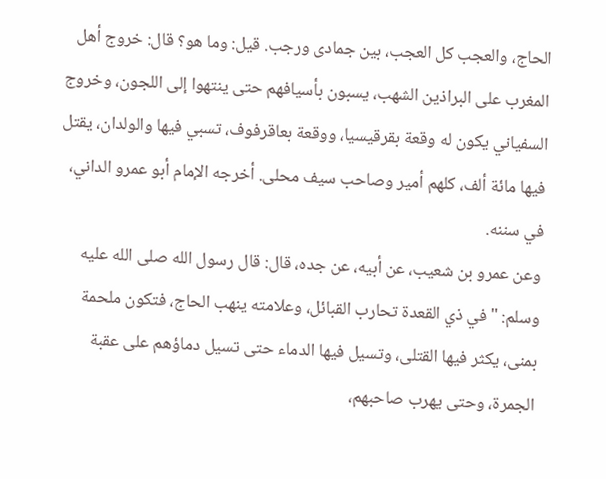الحاج، والعجب كل العجب، بين جمادى ورجب. قيل: وما هو؟ قال: خروج أهل المغرب على البراذين الشهب، يسبون بأسيافهم حتى ينتهوا إلى اللجون، وخروج السفياني يكون له وقعة بقرقيسيا، ووقعة بعاقرفوف، تسبي فيها والولدان، يقتل فيها مائة ألف، كلهم أمير وصاحب سيف محلى. أخرجه الإمام أبو عمرو الداني، في سننه.
وعن عمرو بن شعيب، عن أبيه، عن جده، قال: قال رسول الله صلى الله عليه وسلم: " في ذي القعدة تحارب القبائل، وعلامته ينهب الحاج، فتكون ملحمة بمنى، يكثر فيها القتلى، وتسيل فيها الدماء حتى تسيل دماؤهم على عقبة الجمرة، وحتى يهرب صاحبهم،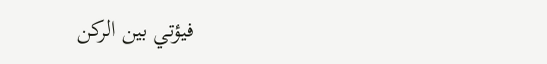فيؤتي بين الركن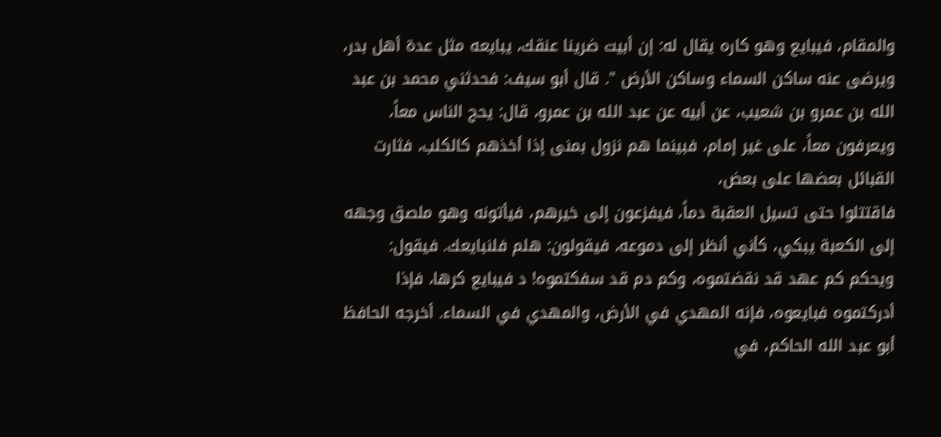والمقام، فيبايع وهو كاره يقال له: إن أبيت ضرينا عنقك، يبايعه مثل عدة أهل بدر، ويرضى عنه ساكن السماء وساكن الأرض ". قال أبو سيف: فحدثني محمد بن عبد الله بن عمرو بن شعيب، عن أبيه عن عبد الله بن عمرو، قال: يحج الناس معاً، ويعرفون معاً، على غير إمام، فبينما هم نزول بمنى إذا أخذهم كالكلب، فثارت القبائل بعضها على بعض،
فاقتتلوا حتى تسيل العقبة دماً، فيفزعون إلى خيرهم، فيأتونه وهو ملصق وجهه إلى الكعبة يبكي، كأني أنظر إلى دموعه، فيقولون: هلم فلنبايعك. فيقول: ويحكم كم عهد قد نقضتموه، وكم دم قد سفكتموه! د فيبايع كرها، فإذا أدركتموه فبايعوه، فإنه المهدي في الأرض، والمهدي في السماء. أخرجه الحافظ أبو عبد الله الحاكم، في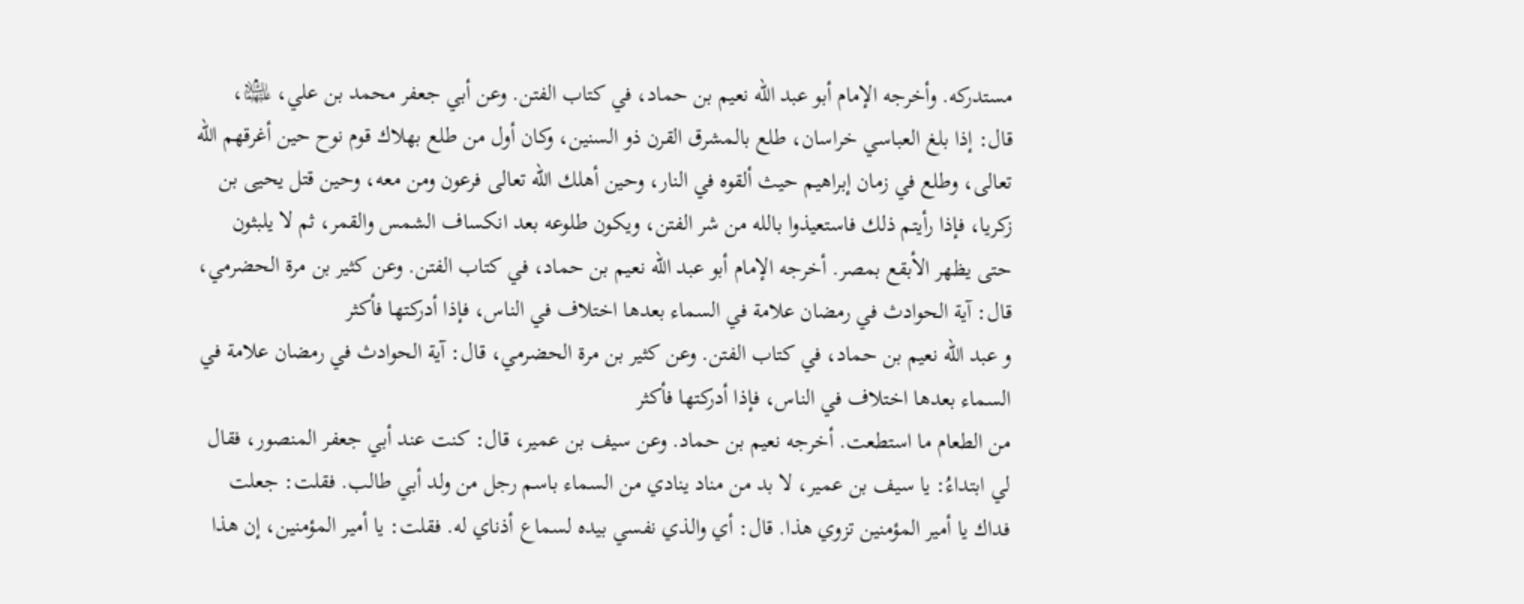مستدركه. وأخرجه الإمام أبو عبد الله نعيم بن حماد، في كتاب الفتن. وعن أبي جعفر محمد بن علي، ﵉، قال: إذا بلغ العباسي خراسان، طلع بالمشرق القرن ذو السنين، وكان أول من طلع بهلاك قوم نوح حين أغرقهم الله تعالى، وطلع في زمان إبراهيم حيث ألقوه في النار، وحين أهلك الله تعالى فرعون ومن معه، وحين قتل يحيى بن زكريا، فإذا رأيتم ذلك فاستعيذوا بالله من شر الفتن، ويكون طلوعه بعد انكساف الشمس والقمر، ثم لا يلبثون حتى يظهر الأبقع بمصر. أخرجه الإمام أبو عبد الله نعيم بن حماد، في كتاب الفتن. وعن كثير بن مرة الحضرمي، قال: آية الحوادث في رمضان علامة في السماء بعدها اختلاف في الناس، فإذا أدركتها فأكثر
و عبد الله نعيم بن حماد، في كتاب الفتن. وعن كثير بن مرة الحضرمي، قال: آية الحوادث في رمضان علامة في السماء بعدها اختلاف في الناس، فإذا أدركتها فأكثر
من الطعام ما استطعت. أخرجه نعيم بن حماد. وعن سيف بن عمير، قال: كنت عند أبي جعفر المنصور، فقال لي ابتداءُ: يا سيف بن عمير، لا بد من مناد ينادي من السماء باسم رجل من ولد أبي طالب. فقلت: جعلت فداك يا أمير المؤمنين تزوي هذا. قال: أي والذي نفسي بيده لسماع أذناي له. فقلت: يا أمير المؤمنين، إن هذا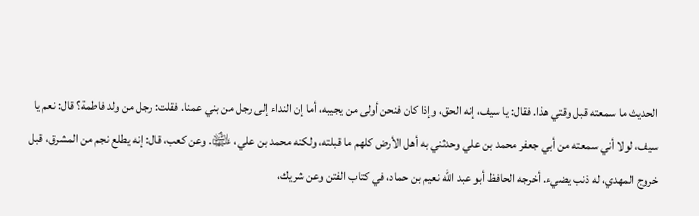الحديث ما سمعته قبل وقتي هذا. فقال: يا سيف، إنه الحق، وإذا كان فنحن أولى من يجيبه، أما إن النداء إلى رجل من بني عمنا. فقلت: رجل من ولد فاطمة؟ قال: نعم يا سيف، لولا أني سمعته من أبي جعفر محمد بن علي وحدثني به أهل الأرض كلهم ما قبلته، ولكنه محمد بن علي، ﵉. وعن كعب، قال: إنه يطلع نجم من المشرق، قبل خروج المهدي، له ذنب يضيء. أخرجه الحافظ أبو عبد الله نعيم بن حماد، في كتاب الفتن وعن شريك،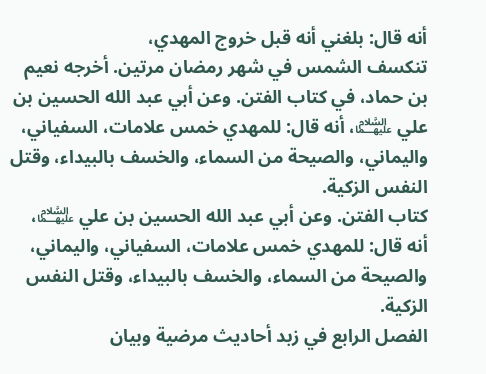أنه قال: بلغني أنه قبل خروج المهدي،
تنكسف الشمس في شهر رمضان مرتين. أخرجه نعيم بن حماد، في كتاب الفتن. وعن أبي عبد الله الحسين بن علي ﵉، أنه قال: للمهدي خمس علامات، السفياني، واليماني، والصيحة من السماء، والخسف بالبيداء، وقتل النفس الزكية.
كتاب الفتن. وعن أبي عبد الله الحسين بن علي ﵉، أنه قال: للمهدي خمس علامات، السفياني، واليماني، والصيحة من السماء، والخسف بالبيداء، وقتل النفس الزكية.
الفصل الرابع في زبد أحاديث مرضية وبيان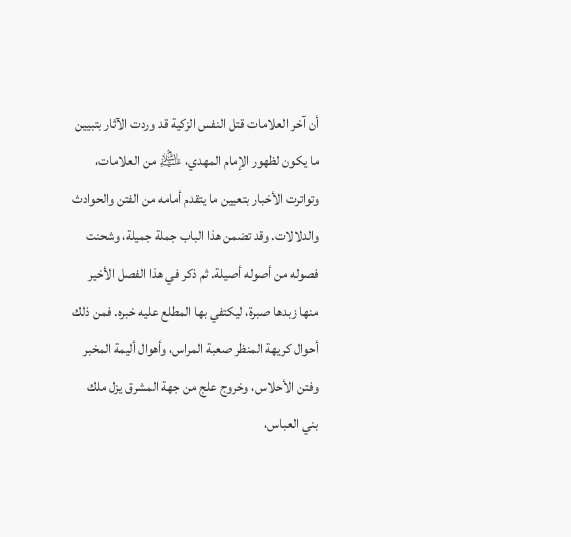أن آخر العلامات قتل النفس الزكية قد وردت الآثار بتبيين ما يكون لظهور الإمام المهدي، ﵇ من العلامات، وتواترت الأخبار بتعيين ما يتقدم أمامه من الفتن والحوادث والدلالات. وقد تضمن هذا الباب جملة جميلة، وشحنت فصوله من أصوله أصيلة. ثم ذكر في هذا الفصل الأخير منها زبدها صبرة، ليكتفي بها المطلع عليه خبره. فمن ذلك أحوال كريهة المنظر صعبة المراس، وأهوال أليمة المخبر وفتن الأحلاس، وخروج علج من جهة المشرق يزل ملك بني العباس،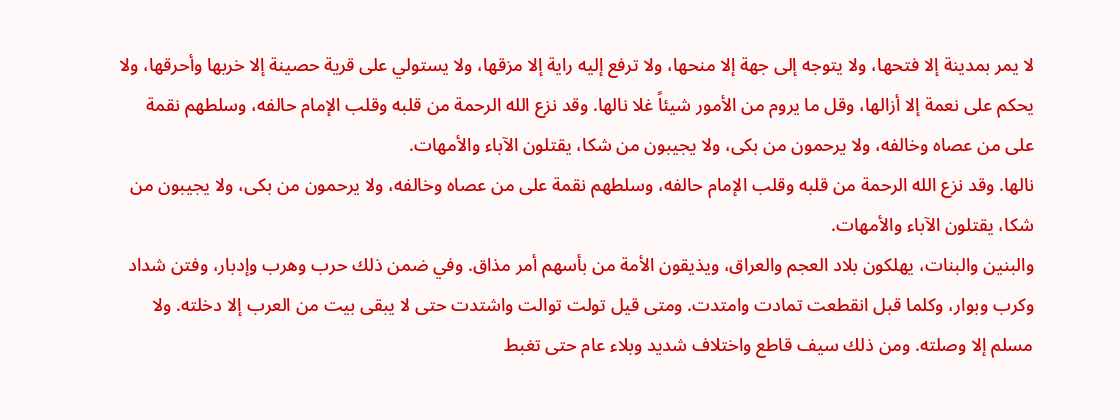لا يمر بمدينة إلا فتحها، ولا يتوجه إلى جهة إلا منحها، ولا ترفع إليه راية إلا مزقها، ولا يستولي على قرية حصينة إلا خربها وأحرقها، ولا يحكم على نعمة إلا أزالها، وقل ما يروم من الأمور شيئاً غلا نالها. وقد نزع الله الرحمة من قلبه وقلب الإمام حالفه، وسلطهم نقمة على من عصاه وخالفه، ولا يرحمون من بكى، ولا يجيبون من شكا، يقتلون الآباء والأمهات.
نالها. وقد نزع الله الرحمة من قلبه وقلب الإمام حالفه، وسلطهم نقمة على من عصاه وخالفه، ولا يرحمون من بكى، ولا يجيبون من شكا، يقتلون الآباء والأمهات.
والبنين والبنات، يهلكون بلاد العجم والعراق، ويذيقون الأمة من بأسهم أمر مذاق. وفي ضمن ذلك حرب وهرب وإدبار، وفتن شداد وكرب وبوار، وكلما قبل انقطعت تمادت وامتدت. ومتى قيل تولت توالت واشتدت حتى لا يبقى بيت من العرب إلا دخلته. ولا مسلم إلا وصلته. ومن ذلك سيف قاطع واختلاف شديد وبلاء عام حتى تغبط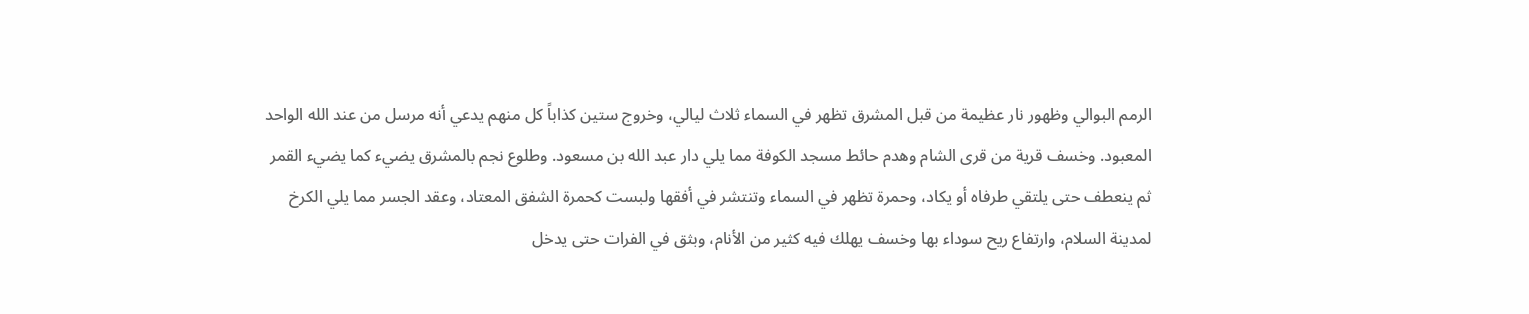الرمم البوالي وظهور نار عظيمة من قبل المشرق تظهر في السماء ثلاث ليالي، وخروج ستين كذاباً كل منهم يدعي أنه مرسل من عند الله الواحد المعبود. وخسف قرية من قرى الشام وهدم حائط مسجد الكوفة مما يلي دار عبد الله بن مسعود. وطلوع نجم بالمشرق يضيء كما يضيء القمر ثم ينعطف حتى يلتقي طرفاه أو يكاد، وحمرة تظهر في السماء وتنتشر في أفقها ولبست كحمرة الشفق المعتاد، وعقد الجسر مما يلي الكرخ لمدينة السلام، وارتفاع ريح سوداء بها وخسف يهلك فيه كثير من الأنام، وبثق في الفرات حتى يدخل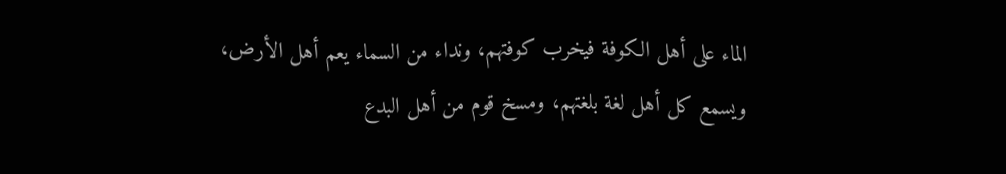الماء على أهل الكوفة فيخرب كوفتهم، ونداء من السماء يعم أهل الأرض، ويسمع كل أهل لغة بلغتهم، ومسخ قوم من أهل البدع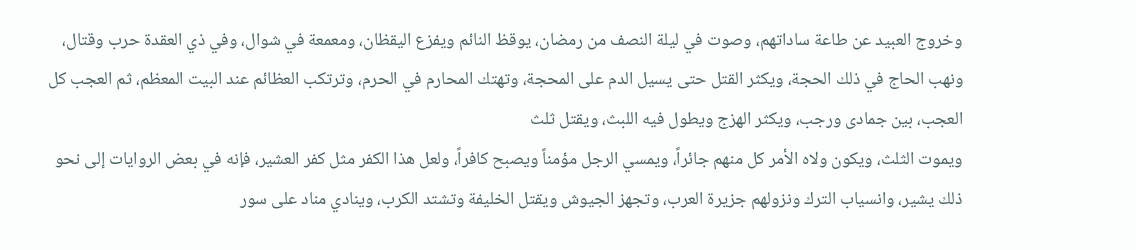وخروج العبيد عن طاعة ساداتهم، وصوت في ليلة النصف من رمضان، يوقظ النائم ويفزع اليقظان، ومعمعة في شوال، وفي ذي العقدة حرب وقتال، ونهب الحاج في ذلك الحجة، ويكثر القتل حتى يسيل الدم على المحجة، وتهتك المحارم في الحرم، وترتكب العظائم عند البيت المعظم، ثم العجب كل العجب، بين جمادى ورجب، ويكثر الهزج ويطول فيه اللبث، ويقتل ثلث
ويموت الثلث، ويكون ولاه الأمر كل منهم جائراً، ويمسي الرجل مؤمناً ويصبح كافراً، ولعل هذا الكفر مثل كفر العشير، فإنه في بعض الروايات إلى نحو ذلك يشير، وانسياب الترك ونزولهم جزيرة العرب، وتجهز الجيوش ويقتل الخليفة وتشتد الكرب، وينادي مناد على سور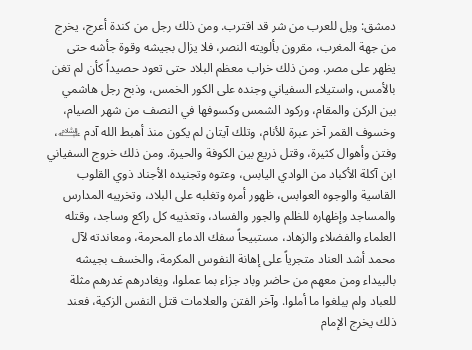دمشق: ويل للعرب من شر قد اقترب. ومن ذلك رجل من كندة أعرج، يخرج من جهة المغرب، مقرون بألويته النصر، فلا يزال بجيشه وقوة جأشه حتى يظهر على مصر. ومن ذلك خراب معظم البلاد حتى تعود حصيداً كأن لم تغن بالأمس، واستيلاء السفياني وجنده على الكور الخمس، وذبح رجل هاشمي بين الركن والمقام، وركود الشمس وكسوفها في النصف من شهر الصيام، وخسوف القمر آخر عبرة للأنام، وتلك آيتان لم يكون منذ أهبط الله آدم ﵇، وفتن وأهوال كثيرة، وقتل ذريع بين الكوفة والحيرة. ومن ذلك خروج السفياني ابن آكلة الأكباد من الوادي اليابس، وعتوه وتجنيده الأجناد ذوي القلوب القاسية والوجوه العوابس، ظهور أمره وتغلبه على البلاد، وتخريبه المدارس والمساجد وإظهاره للظلم والجور والفساد، وتعذيبه كل راكع وساجد، وقتله العلماء والفضلاء والزهاد، مستبيحاً سفك الدماء المحرمة، ومعاندته لآل محمد أشد العناد متجرياً على إهانة النفوس المكرمة، والخسف بجيشه بالبيداء ومن معهم من حاضر وباد جزاء بما عملوا، ويغادرهم غدرهم مثلة للعباد ولم يبلغوا ما أملوا. وآخر الفتن والعلامات قتل النفس الزكية، فعند ذلك يخرج الإمام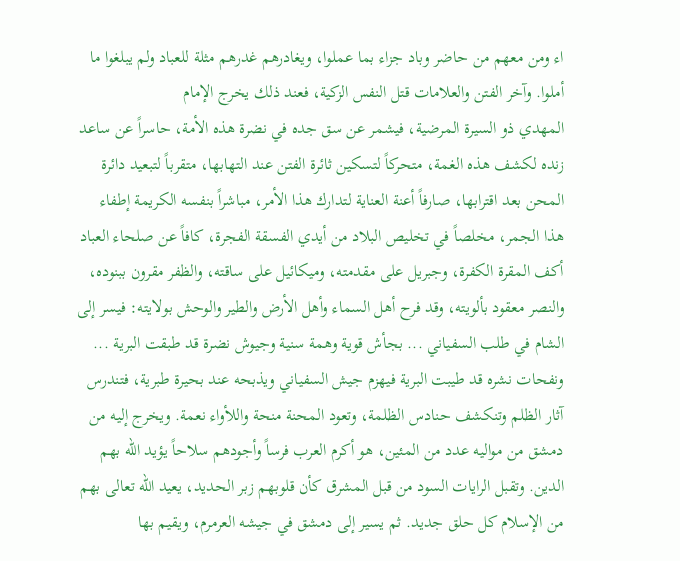اء ومن معهم من حاضر وباد جزاء بما عملوا، ويغادرهم غدرهم مثلة للعباد ولم يبلغوا ما أملوا. وآخر الفتن والعلامات قتل النفس الزكية، فعند ذلك يخرج الإمام
المهدي ذو السيرة المرضية، فيشمر عن سق جده في نضرة هذه الأمة، حاسراً عن ساعد زنده لكشف هذه الغمة، متحركاً لتسكين ثائرة الفتن عند التهابها، متقرباً لتبعيد دائرة المحن بعد اقترابها، صارفاً أعنة العناية لتدارك هذا الأمر، مباشراً بنفسه الكريمة إطفاء هذا الجمر، مخلصاً في تخليص البلاد من أيدي الفسقة الفجرة، كافاً عن صلحاء العباد أكف المقرة الكفرة، وجبريل على مقدمته، وميكائيل على ساقته، والظفر مقرون ببنوده، والنصر معقود بألويته، وقد فرح أهل السماء وأهل الأرض والطير والوحش بولايته: فيسر إلى الشام في طلب السفياني ... بجأش قوية وهمة سنية وجيوش نضرة قد طبقت البرية ... ونفحات نشره قد طيبت البرية فيهزم جيش السفياني ويذبحه عند بحيرة طبرية، فتندرس آثار الظلم وتنكشف حنادس الظلمة، وتعود المحنة منحة واللأواء نعمة. ويخرج إليه من دمشق من مواليه عدد من المئين، هو أكرم العرب فرساً وأجودهم سلاحاً يؤيد الله بهم الدين. وتقبل الرايات السود من قبل المشرق كأن قلوبهم زبر الحديد، يعيد الله تعالى بهم من الإسلام كل حلق جديد. ثم يسير إلى دمشق في جيشه العرمرم، ويقيم بها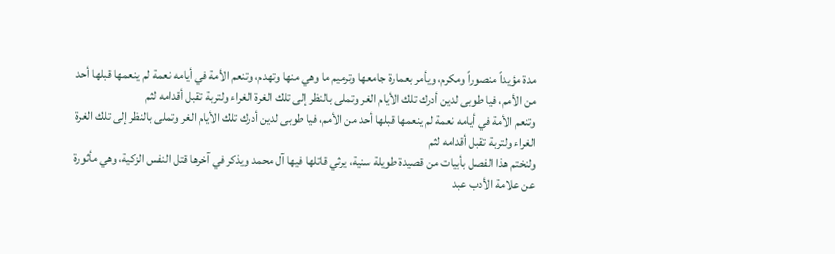مدة مؤيداً منصوراً ومكرم، ويأمر بعمارة جامعها وترميم ما وهي منها وتهدم، وتنعم الأمة في أيامه نعمة لم ينعمها قبلها أحد من الأمم، فيا طوبى لدين أدرك تلك الأيام الغر وتملى بالنظر إلى تلك الغرة الغراء ولتربة تقبل أقدامه لثم
وتنعم الأمة في أيامه نعمة لم ينعمها قبلها أحد من الأمم، فيا طوبى لدين أدرك تلك الأيام الغر وتملى بالنظر إلى تلك الغرة الغراء ولتربة تقبل أقدامه لثم
ولنختم هذا الفصل بأبيات من قصيدة طويلة سنية، يرثي قاتلها فيها آل محمد ويذكر في آخرها قتل النفس الزكية، وهي مأثورة عن علامة الأدب عبد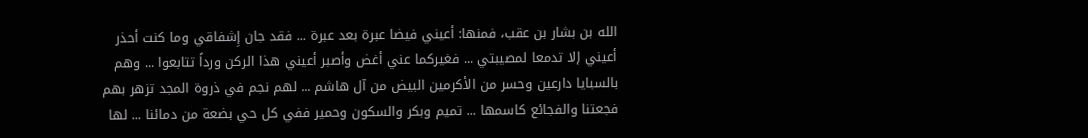الله بن بشار بن عقب، فمنها: أعيني فيضا عبرة بعد عبرة ... فقد جان إِشفاقي وما كنت أحذر أعيني إلا تدمعا لمصيبتي ... فغيركما عني أغض وأصبر أعيني هذا الركن ورداً تتابعوا ... وهم بالسبايا دارعين وحسر من الأكرمين البيض من آل هاشم ... لهم نجم في ذروة المجد تزهر بهم فجعتنا والفجائع كاسمها ... تميم وبكر والسكون وحمير ففي كل حي بضعة من دمائنا ... لها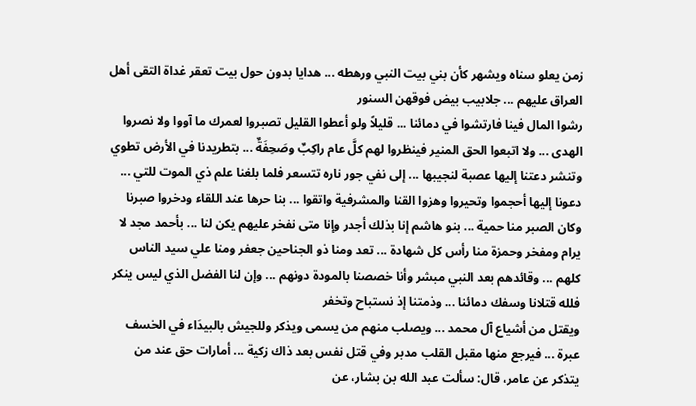زمن يعلو سناه ويشهر كأن بني بيت النبي ورهطه ... هدايا بدون حول بيت تعقر غداة التقى أهل العراق عليهم ... جلابيب بيض فوقهن السنور
رشوا المال فينا فارتشوا في دمائنا ... قليلاً ولو أعطوا القليل تصبروا لعمرك ما آووا ولا نصروا الهدى ... ولا اتبعوا الحق المنير فينظروا لهم كلَّ عام راكِبٌ وصَحِفَةٌ ... بتطريدنا في الأرض تطوي وتنشر دعتنا إليها عصبة لنجيبها ... إلى نفي جور ناره تتسعر فلما بلغنا علم ذي الموت للتي ... دعونا إليها أحجموا وتحيروا وهزوا القنا والمشرفية واتقوا ... بنا حرها عند اللقاء ودخروا صبرنا وكان الصبر منا حمية ... بنو هاشم إنا بذلك أجدر وإنا متى نفخر عليهم يكن لنا ... بأحمد مجد لا يرام ومفخر وحمزة منا رأس كل شهادة ... تعد ومنا ذو الجناحين جعفر ومنا علي سيد الناس كلهم ... وقائدهم بعد النبي مبشر وأنا خصصنا بالمودة دونهم ... وإن لنا الفضل الذي ليس ينكر فلله قتلانا وسفك دمائنا ... وذمتنا إذ نستباح وتخفر
ويقتل من أشياع آل محمد ... ويصلب منهم من يسمى ويذكر وللجيش بالبيدَاء في الخسف عبرة ... فيرجع منها مقبل القلب مدبر وفي قتل نفس بعد ذاك زكية ... أمارات حق عند من يتذكر عن عامر، قال: سألت عبد الله بن بشار، عن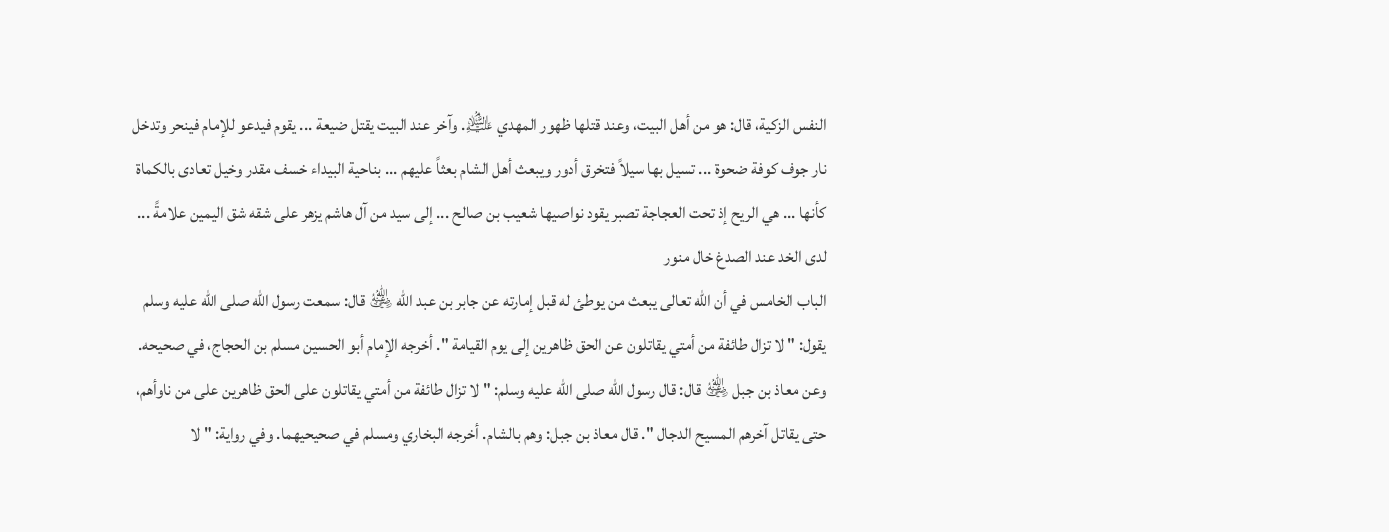النفس الزكية، قال: هو من أهل البيت، وعند قتلها ظهور المهدي ﵇. وآخر عند البيت يقتل ضيعة ... يقوم فيدعو للإمام فينحر وتدخل نار جوف كوفة ضحوة ... تسيل بها سيلاً فتخرق أدور ويبعث أهل الشام بعثاً عليهم ... بناحية البيداء خسف مقدر وخيل تعادى بالكماة كأنها ... هي الريح إذ تحت العجاجة تصبر يقود نواصيها شعيب بن صالح ... إلى سيد من آل هاشم يزهر على شقه شق اليمين علامةً ... لدى الخد عند الصدغ خال منور
الباب الخامس في أن الله تعالى يبعث من يوطئ له قبل إمارته عن جابر بن عبد الله ﵁ قال: سمعت رسول الله صلى الله عليه وسلم يقول: " لا تزال طائفة من أمتي يقاتلون عن الحق ظاهرين إلى يوم القيامة ". أخرجه الإمام أبو الحسين مسلم بن الحجاج، في صحيحه. وعن معاذ بن جبل ﵁ قال: قال رسول الله صلى الله عليه وسلم: " لا تزال طائفة من أمتي يقاتلون على الحق ظاهرين على من ناوأهم، حتى يقاتل آخرهم المسيح الدجال ". قال معاذ بن جبل: وهم بالشام. أخرجه البخاري ومسلم في صحيحيهما. وفي رواية: " لا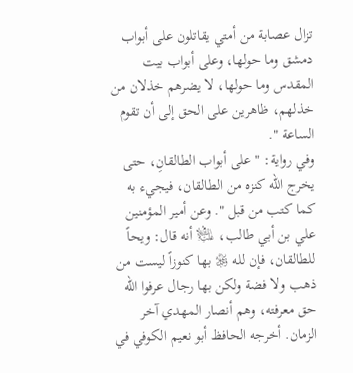تزال عصابة من أمتي يقاتلون على أبواب
دمشق وما حولها، وعلى أبواب بيت المقدس وما حولها، لا يضرهم خذلان من خذلهم، ظاهرين على الحق إلى أن تقوم الساعة ".
وفي رواية: " على أبواب الطالقانِ، حتى يخرج الله كنزه من الطالقان، فيجيء به كما كتب من قبل ". وعن أمير المؤمنين علي بن أبي طالب، ﵇ أنه قال: ويحاً للطالقان، فإن لله ﷿ بها كنوزاً ليست من ذهب ولا فضة ولكن بها رجال عرفوا الله حق معرفته، وهم أنصار المهدي آخر الزمان. أخرجه الحافظ أبو نعيم الكوفي في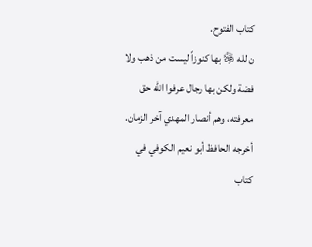كتاب الفتوح.
ن لله ﷿ بها كنوزاً ليست من ذهب ولا فضة ولكن بها رجال عرفوا الله حق معرفته، وهم أنصار المهدي آخر الزمان. أخرجه الحافظ أبو نعيم الكوفي في كتاب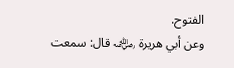الفتوح.
وعن أبي هريرة ﵁ قال: سمعت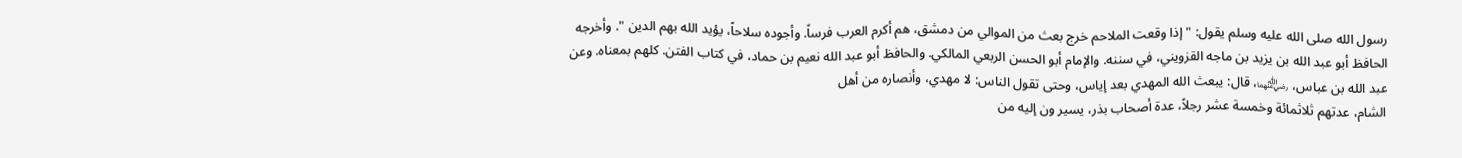رسول الله صلى الله عليه وسلم يقول: " إذا وقعت الملاحم خرج بعث من الموالي من دمشق، هم أكرم العرب فرساً. وأجوده سلاحاً، يؤيد الله بهم الدين ". وأخرجه الحافظ أبو عبد الله بن يزيد بن ماجه القزويني، في سننه. والإمام أبو الحسن الربعي المالكي. والحافظ أبو عبد الله نعيم بن حماد، في كتاب الفتن. كلهم بمعناه. وعن عبد الله بن عباس، ﵄، قال: يبعث الله المهدي بعد إياس، وحتى تقول الناس: لا مهدي، وأنصاره من أهل
الشام، عدتهم ثلاثمائة وخمسة عشر رجلاً، عدة أصحاب بذر، يسير ون إليه من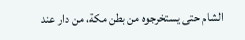الشام حتى يستخرجوه من بطن مكة، من دار عند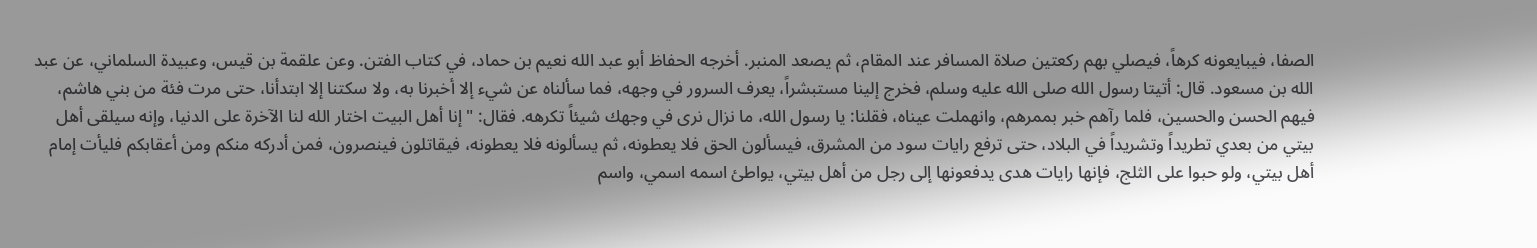الصفا، فيبايعونه كرهاً، فيصلي بهم ركعتين صلاة المسافر عند المقام، ثم يصعد المنبر. أخرجه الحفاظ أبو عبد الله نعيم بن حماد، في كتاب الفتن. وعن علقمة بن قيس، وعبيدة السلماني، عن عبد الله بن مسعود. قال: أتيتا رسول الله صلى الله عليه وسلم، فخرج إلينا مستبشراً، يعرف السرور في وجهه، فما سألناه عن شيء إلا أخبرنا به، ولا سكتنا إلا ابتدأنا، حتى مرت فئة من بني هاشم، فيهم الحسن والحسين، فلما رآهم خبر بممرهم، وانهملت عيناه، فقلنا: يا رسول الله، ما نزال نرى في وجهك شيئاً تكرهه. فقال: " إنا أهل البيت اختار الله لنا الآخرة على الدنيا، وإنه سيلقى أهل بيتي من بعدي تطريداً وتشريداً في البلاد، حتى ترفع رايات سود من المشرق، فيسألون الحق فلا يعطونه، ثم يسألونه فلا يعطونه، فيقاتلون فينصرون، فمن أدركه منكم ومن أعقابكم فليأت إمام أهل بيتي، ولو حبوا على الثلج، فإنها رايات هدى يدفعونها إلى رجل من أهل بيتي، يواطئ اسمه اسمي، واسم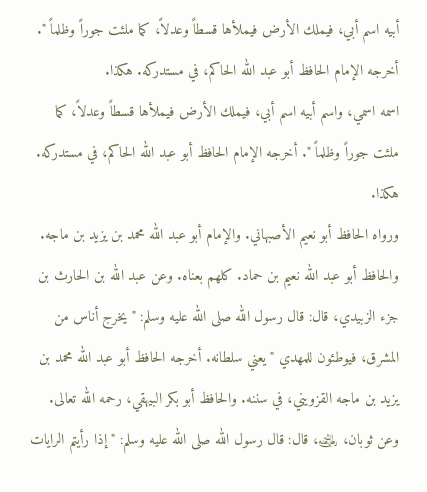أبيه اسم أبي، فيملك الأرض فيملأها قسطاً وعدلاً، كما ملئت جوراً وظلماً ". أخرجه الإمام الحافظ أبو عبد الله الحاكم، في مستدركه. هكذا.
اسمه اسمي، واسم أبيه اسم أبي، فيملك الأرض فيملأها قسطاً وعدلاً، كما ملئت جوراً وظلماً ". أخرجه الإمام الحافظ أبو عبد الله الحاكم، في مستدركه. هكذا.
ورواه الحافظ أبو نعيم الأصبهاني. والإمام أبو عبد الله محمد بن يزيد بن ماجه. والحافظ أبو عبد الله نعيم بن حماد. كلهم بعناه. وعن عبد الله بن الحارث بن جزء الزبيدي، قال: قال رسول الله صلى الله عليه وسلم: " يخرج أناس من المشرق، فيوطئون للمهدي " يعني سلطانه. أخرجه الحافظ أبو عبد الله محمد بن يزيد بن ماجه القزويني، في سننه. والحافظ أبو بكر البيهقي، رحمه الله تعالى. وعن ثوبان، ﵁، قال: قال رسول الله صلى الله عليه وسلم: " إذا رأيتم الرايات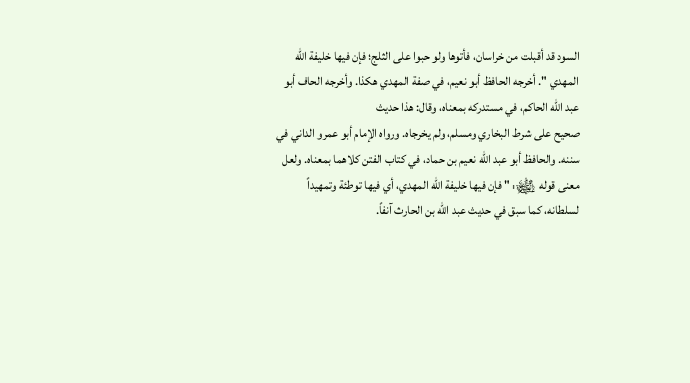السود قد أقبلت من خراسان، فأتوها ولو حبوا على الثلج؛ فإن فيها خليفة الله المهدي ". أخرجه الحافظ أبو نعيم، في صفة المهدي هكذا. وأخرجه الحاف أبو عبد الله الحاكم، في مستدركه بمعناه، وقال: هذا حديث
صحيح على شرط البخاري ومسلم، ولم يخرجاه. ورواه الإمام أبو عمرو الداني في سننه. والحافظ أبو عبد الله نعيم بن حماد، في كتاب الفتن كلاهما بمعناه. ولعل معنى قوله ﵊: " فإن فيها خليفة الله المهدي، أي فيها توطئة وتمهيداً لسلطانه، كما سبق في حديث عبد الله بن الحارث آنفاً.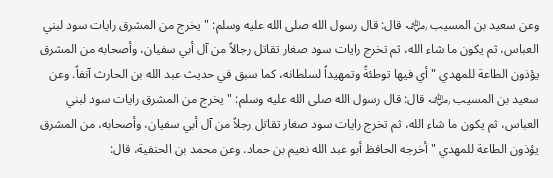وعن سعيد بن المسيب ﵁ قال: قال رسول الله صلى الله عليه وسلم: " يخرج من المشرق رايات سود لبني العباس، ثم يكون ما شاء الله، ثم تخرج رايات سود صغار تقاتل رجالاً من آل أبي سفيان، وأصحابه من المشرق يؤذون الطاعة للمهدي " أي فيها توطئةً وتمهيداً لسلطانه، كما سبق في حديث عبد الله بن الحارث آنفاً. وعن سعيد بن المسيب ﵁ قال: قال رسول الله صلى الله عليه وسلم: " يخرج من المشرق رايات سود لبني العباس، ثم يكون ما شاء الله، ثم تخرج رايات سود صغار تقاتل رجلاً من آل أبي سفيان، وأصحابه، من المشرق يؤذون الطاعة للمهدي " أخرجه الحافظ أبو عبد الله نعيم بن حماد. وعن محمد بن الحنفية، قال: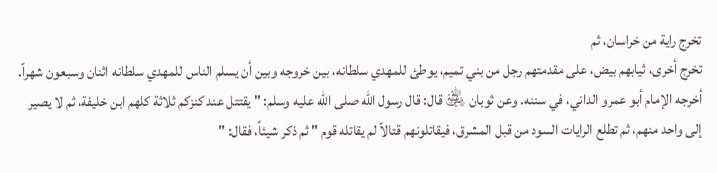تخرج راية من خراسان، ثم
تخرج أخرى، ثيابهم بيض، على مقدمتهم رجل من بني تميم، يوطئ للمهدي سلطانه، بين خروجه وبين أن يسلم الناس للمهدي سلطانه اثنان وسبعون شهراً. أخرجه الإمام أبو عمرو الداني، في سننه. وعن ثوبان ﵁ قال: قال رسول الله صلى الله عليه وسلم: " يقتتل عند كنزكم ثلاثة كلهم ابن خليفة، ثم لا يصير إلى واحد منهم، ثم تطلع الرايات السود من قبل المشرق، فيقاتلونهم قتالاً لم يقاتله قوم " ثم ذكر شيئاً، فقال: "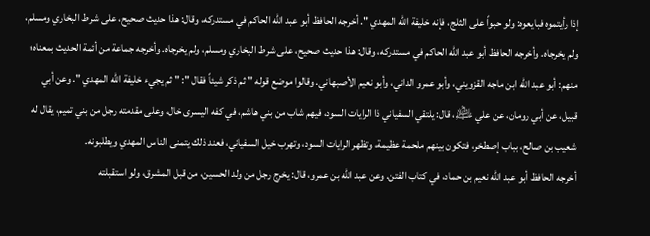إذا رأيتموه فبايعوه: ولو حبواً على الثلج، فإنه خليفة الله المهدي ". أخرجه الحافظ أبو عبد الله الحاكم في مستدركه، وقال: هذا حديث صحيح، على شرط البخاري ومسلم، ولم يخرجاه. وأخرجه الحافظ أبو عبد الله الحاكم في مستدركه، وقال: هذا حديث صحيح، على شرط البخاري ومسلم، ولم يخرجاه. وأخرجه جماعة من أئمة الحديث بمعناه؛ منهم: أبو عبد الله ابن ماجه القزويني، وأبو عمرو الداني، وأبو نعيم الأصبهاني. وقالوا موضع قوله " ثم ذكر شيئاً فقال ": " ثم يجيء خليفة الله المهدي ". وعن أبي قبيل، عن أبي رومان، عن علي ﵇، قال: يلتقي السفياني ذا الرايات السود، فيهم شاب من بني هاشم، في كفه اليسرى خال، وعلى مقدمته رجل من بني تميم، يقال له شعيب بن صالح، بباب إصطخر، فتكون بينهم ملحمة عظيمة، وتظهر الرايات السود، وتهرب خيل السفياني، فعند ذلك يتمنى الناس المهدي ويطلبونه.
أخرجه الحافظ أبو عبد الله نعيم بن حماد، في كتاب الفتن. وعن عبد الله بن عمرو، قال: يخرج رجل من ولد الحسين، من قبل المشرق، ولو استقبلته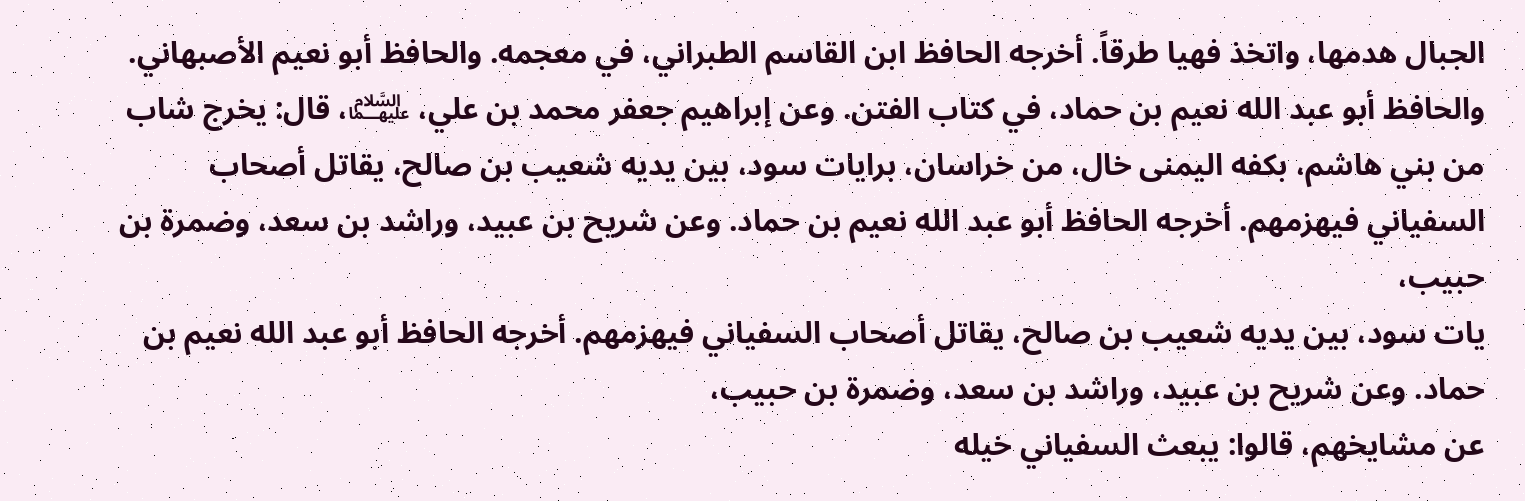الجبال هدمها، واتخذ فهيا طرقاً. أخرجه الحافظ ابن القاسم الطبراني، في معجمه. والحافظ أبو نعيم الأصبهاني. والحافظ أبو عبد الله نعيم بن حماد، في كتاب الفتن. وعن إبراهيم جعفر محمد بن علي، ﵉، قال: يخرج شاب من بني هاشم، بكفه اليمنى خال، من خراسان، برايات سود، بين يديه شعيب بن صالح، يقاتل أصحاب السفياني فيهزمهم. أخرجه الحافظ أبو عبد الله نعيم بن حماد. وعن شريح بن عبيد، وراشد بن سعد، وضمرة بن حبيب،
يات سود، بين يديه شعيب بن صالح، يقاتل أصحاب السفياني فيهزمهم. أخرجه الحافظ أبو عبد الله نعيم بن حماد. وعن شريح بن عبيد، وراشد بن سعد، وضمرة بن حبيب،
عن مشايخهم، قالوا: يبعث السفياني خيله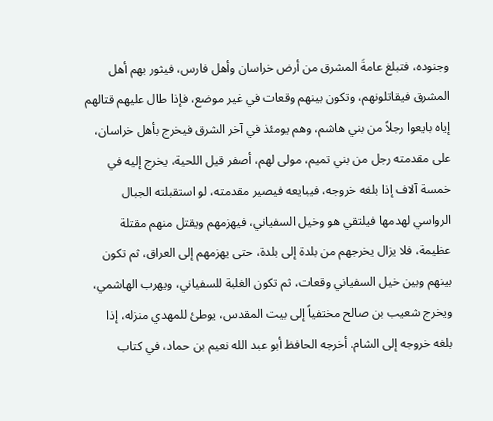وجنوده، فتبلغ عامةَ المشرق من أرض خراسان وأهل فارس، فيثور بهم أهل المشرق فيقاتلونهم، وتكون بينهم وقعات في غير موضع، فإذا طال عليهم قتالهم إياه بايعوا رجلاً من بني هاشم، وهم يومئذ في آخر الشرق فيخرج بأهل خراسان، على مقدمته رجل من بني تميم، مولى لهم، أصفر قيل اللحية، يخرج إليه في خمسة آلاف إذا بلغه خروجه، فيبايعه فيصير مقدمته، لو استقبلته الجبال الرواسي لهدمها فيلتقي هو وخيل السفياني، فيهزمهم ويقتل منهم مقتلة عظيمة، فلا يزال يخرجهم من بلدة إلى بلدة، حتى يهزمهم إلى العراق، ثم تكون بينهم وبين خيل السفياني وقعات، ثم تكون الغلبة للسفياني، ويهرب الهاشمي، ويخرج شعيب بن صالح مختفياً إلى بيت المقدس، يوطئ للمهدي منزله، إذا بلغه خروجه إلى الشام. أخرجه الحافظ أبو عبد الله نعيم بن حماد، في كتاب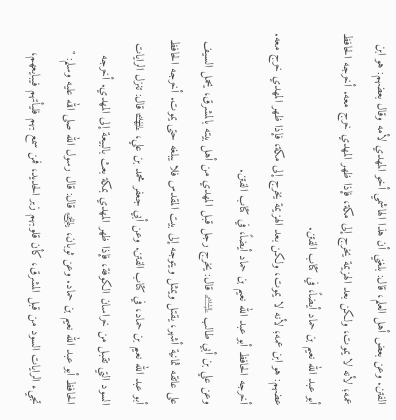الفتن. وعن بعض أهل العلم، قال: بلغني أن هذا الهاشمي أخو المهدي لأمه وقال بعضهم: هو ابن عمه؛ لأنه لا يموت، ولكن بعد الهزيمة يخرج إلى مكة، فإذا ظهر المهدي خرج معه. أخرجه الحافظ أبو عبد الله نعيم بن حماد أيضاً، في كتاب الفتن.
عضهم: هو ابن عمه؛ لأنه لا يموت، ولكن بعد الهزيمة يخرج إلى مكة، فإذا ظهر المهدي خرج معه. أخرجه الحافظ أبو عبد الله نعيم بن حماد أيضاً، في كتاب الفتن.
وعن علي بن أبي طالب ﵇ قال: يخرج رجل قبل المهدي من أهل بيته بالمشرق، يحمل السيف على عاتقه ثمانية أشهر، يقتل ويمثل ويتوجه إلى بيت المقدس فلا يبلغه حتى يموت. أخرجه الحافظ أبو عبد الله نعيم بن حماد، في كتاب الفتن. وعن أبي جعفر محمد بن علي، ﵉ قال: تنزل الرايات السود التي تقبل من خراسان الكوفة، فإذا ظهر المهدي بمكة بعث بالبيعة إلى المهدي. أخرجه الحافظ أبو عبد الله نعيم بن حماد. وعن ثوبان، ﵁ قال: قال رسول الله صلى الله عليه وسلم: " تجيء الرايات السود من قبل المشرق، كأن قلوبهم زبر الحديد، فمن سمع بهم فليأتهم فيبايعهم،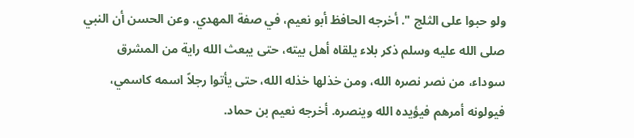ولو حبوا على الثلج ". أخرجه الحافظ أبو نعيم، في صفة المهدي. وعن الحسن أن النبي صلى الله عليه وسلم ذكر بلاء يلقاه أهل بيته، حتى يبعث الله راية من المشرق سوداء، من نصر نصره الله، ومن خذلها خذله الله، حتى يأتوا رجلاً اسمه كاسمي، فيولونه أمرهم فيؤيده الله وينصره. أخرجه نعيم بن حماد.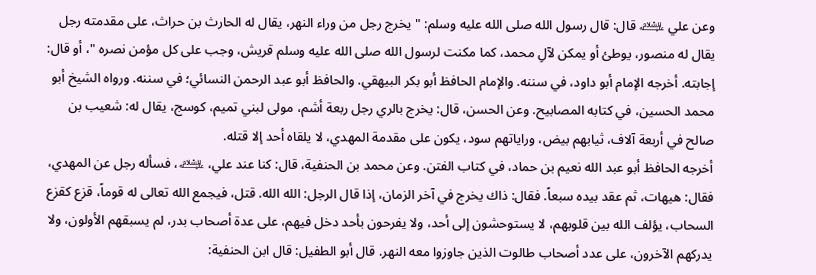وعن علي ﵇ قال: قال رسول الله صلى الله عليه وسلم: " يخرج رجل من وراء النهر، يقال له الحارث بن حراث، على مقدمته رجل يقال له منصور، يوطئ أو يمكن لآلِ محمد، كما مكنت لرسول الله صلى الله عليه وسلم قريش، وجب على كل مؤمن نصره "، أو قال: إجابته. أخرجه الإمام أبو داود، في سننه. والإمام الحافظ أبو بكر البيهقي. والحافظ أبو عبد الرحمن النسائي؛ في سننه. ورواه الشيخ أبو محمد الحسين، في كتابه المصابيح. وعن الحسن، قال: يخرج بالري رجل ربعة أشم، مولى لبني تميم، كوسج، يقال له: شعيب بن صالح في أربعة آلاف، ثيابهم بيض، وراياتهم سود، يكون على مقدمة المهدي، لا يلقاه أحد إلا قتله.
أخرجه الحافظ أبو عبد الله نعيم بن حماد، في كتاب الفتن. وعن محمد بن الحنفية، قال: كنا عند علي، ﵇، فسأله رجل عن المهدي، فقال: هيهات، ثم عقد بيده سبعاً. فقال: ذاك يخرج في آخر الزمان، إذا قال الرجل: الله الله. قتل، فيجمع الله تعالى له قوماً، قزع كقزع السحاب، يؤلف الله بين قلوبهم، لا يستوحشون إلى أحد، ولا يفرحون بأحد دخل فيهم، على عدة أصحاب بدر، لم يسبقهم الأولون، ولا يدركهم الآخرون، على عدد أصحاب طالوت الذين جاوزوا معه النهر. قال أبو الطفيل: قال ابن الحنفية: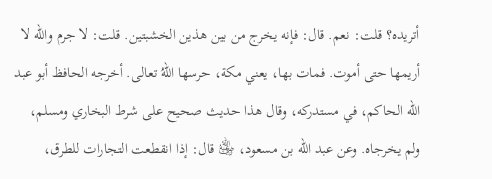أتريده؟ قلت: نعم. قال: فإنه يخرج من بين هذين الخشبتين. قلت: لا جرم والله لا أريمها حتى أموت. فمات بها، يعني مكة، حرسها اللهُ تعالى. أخرجه الحافظ أبو عبد الله الحاكم، في مستدركه، وقال هذا حديث صحيح على شرط البخاري ومسلم، ولم يخرجاه. وعن عبد الله بن مسعود، ﵁ قال: إذا انقطعت التجارات للطرق،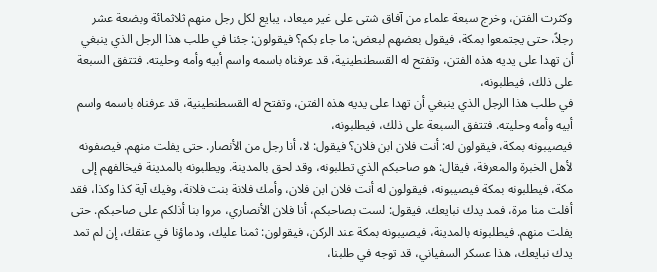وكثرت الفتن، وخرج سبعة علماء من آفاق شتى على غير ميعاد، يبايع لكل رجل منهم ثلاثمائة وبضعة عشر رجلاً، حتى يجتمعوا بمكة، فيقول بعضهم لبعض: ما جاء بكم؟ فيقولون: جئنا في طلب هذا الرجل الذي ينبغي أن تهدا على يديه هذه الفتن، وتفتح له القسطنطينية، قد عرفناه باسمه واسم أبيه وأمه وحليته. فتتفق السبعة على ذلك، فيطلبونه،
في طلب هذا الرجل الذي ينبغي أن تهدا على يديه هذه الفتن، وتفتح له القسطنطينية، قد عرفناه باسمه واسم أبيه وأمه وحليته. فتتفق السبعة على ذلك، فيطلبونه،
فيصيبونه بمكة، فيقولون له: أنت فلان ابن فلان؟ فيقول: لا، أنا رجل من الأنصار. حتى يفلت منهم. فيصفونه لأهل الخبرة والمعرفة، فيقال: هو صاحبكم الذي تطلبونه، وقد لحق بالمدينة. ويطلبونه بالمدينة فيخالفهم إلى مكة، فيطلبونه بمكة فيصيبونه، فيقولون له أنت فلان ابن فلان، وأمك فلانة بنت فلانة، وفيك آية كذا وكذا، فقد أفلت منا مرة، فمد يدك نبايعك. فيقول: لست بصاحبكم، أنا فلان الأنصاري، مروا بنا أذلكم على صاحبكم. حتى يفلت منهم. فيطلبونه بالمدينة، فيصيبونه بمكة عند الركن، فيقولون: ثمنا عليك، ودماؤنا في عنقك، إن لم تمد يدك نبايعك، هذا عسكر السفياني، قد توجه في طلبنا،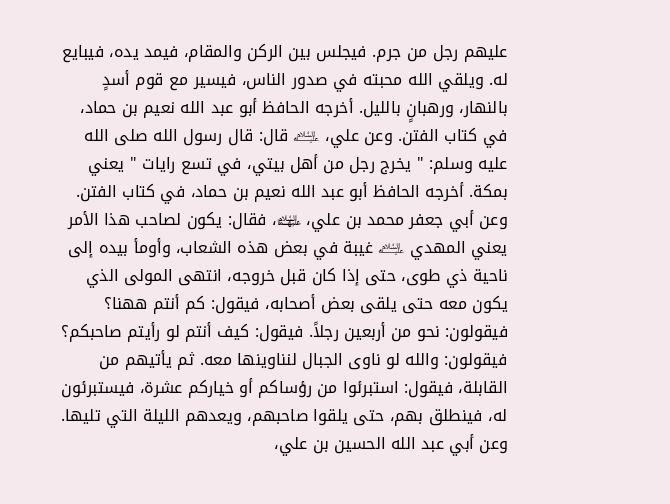عليهم رجل من جرم. فيجلس بين الركن والمقام، فيمد يده، فيبايع له. ويلقي الله محبته في صدور الناس، فيسير مع قوم أسدٍ بالنهار، ورهبانٍ بالليل. أخرجه الحافظ أبو عبد الله نعيم بن حماد، في كتاب الفتن. وعن علي، ﵇ قال: قال رسول الله صلى الله عليه وسلم: " يخرج رجل من أهل بيتي، في تسع رايات " يعني بمكة. أخرجه الحافظ أبو عبد الله نعيم بن حماد، في كتاب الفتن.
وعن أبي جعفر محمد بن علي، ﵉، فقال: يكون لصاحب هذا الأمر يعني المهدي ﵇ غيبة في بعض هذه الشعاب، وأومأ بيده إلى ناحية ذي طوى، حتى إذا كان قبل خروجه، انتهى المولى الذي يكون معه حتى يلقى بعض أصحابه، فيقول: كم أنتم ههنا؟ فيقولون: نحو من أربعين رجلاً. فيقول: كيف أنتم لو رأيتم صاحبكم؟ فيقولون: والله لو ناوى الجبال لنناوينها معه. ثم يأتيهم من القابلة، فيقول: استبرئوا من رؤساكم أو خياركم عشرة، فيستبرئون له، فينطلق بهم، حتى يلقوا صاحبهم، ويعدهم الليلة التي تليها. وعن أبي عبد الله الحسين بن علي،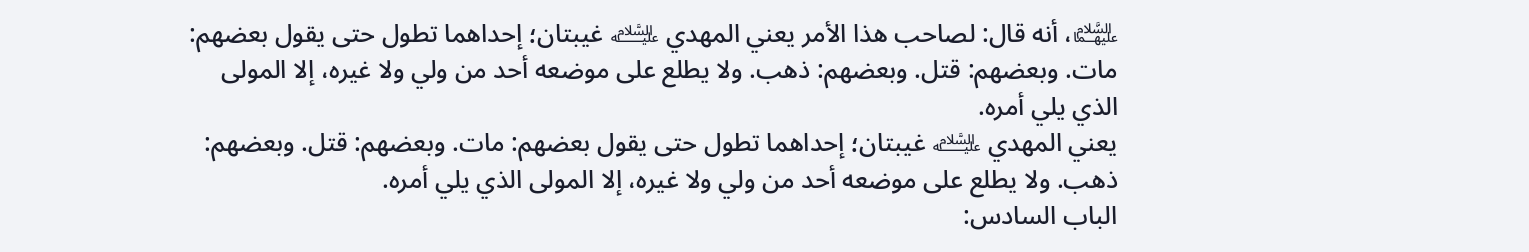﵉، أنه قال: لصاحب هذا الأمر يعني المهدي ﵇ غيبتان؛ إحداهما تطول حتى يقول بعضهم: مات. وبعضهم: قتل. وبعضهم: ذهب. ولا يطلع على موضعه أحد من ولي ولا غيره، إلا المولى الذي يلي أمره.
يعني المهدي ﵇ غيبتان؛ إحداهما تطول حتى يقول بعضهم: مات. وبعضهم: قتل. وبعضهم: ذهب. ولا يطلع على موضعه أحد من ولي ولا غيره، إلا المولى الذي يلي أمره.
الباب السادس: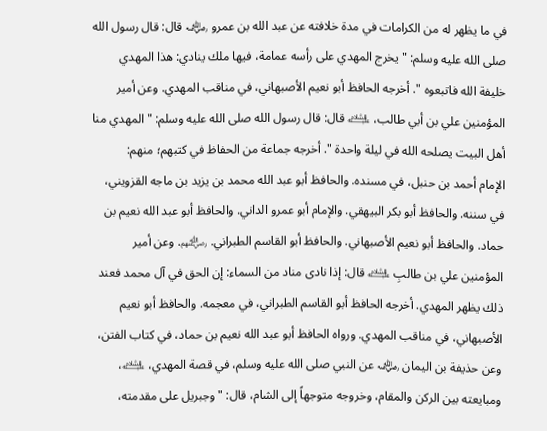في ما يظهر له من الكرامات في مدة خلافته عن عبد الله بن عمرو ﵁ قال: قال رسول الله صلى الله عليه وسلم: " يخرج المهدي على رأسه عمامة، فيها ملك ينادي: هذا المهدي خليفة الله فاتبعوه ". أخرجه الحافظ أبو نعيم الأصبهاني، في مناقب المهدي. وعن أمير المؤمنين علي بن أبي طالب، ﵇ قال: قال رسول الله صلى الله عليه وسلم: " المهدي منا أهل البيت يصلحه الله في ليلة واحدة ". أخرجه جماعة من الحفاظ في كتبهم؛ منهم:
الإمام أحمد بن حنبل، في مسنده. والحافظ أبو عبد الله محمد بن يزيد بن ماجه القزويني، في سننه. والحافظ أبو بكر البيهقي. والإمام أبو عمرو الداني. والحافظ أبو عبد الله نعيم بن حماد. والحافظ أبو نعيم الأصبهاني. والحافظ أبو القاسم الطبراني. ﵃. وعن أمير المؤمنين علي بن طالبِ ﵇ قال: إذا نادى مناد من السماء: إن الحق في آل محمد فعند ذلك يظهر المهدي. أخرجه الحافظ أبو القاسم الطبراني، في معجمه. والحافظ أبو نعيم الأصبهاني، في مناقب المهدي. ورواه الحافظ أبو عبد الله نعيم بن حماد، في كتاب الفتن، وعن حذيفة بن اليمان ﵁ عن النبي صلى الله عليه وسلم، في قصة المهدي، ﵇، ومبايعته بين الركن والمقام، وخروجه متوجهاً إلى الشام، قال: " وجبريل على مقدمته،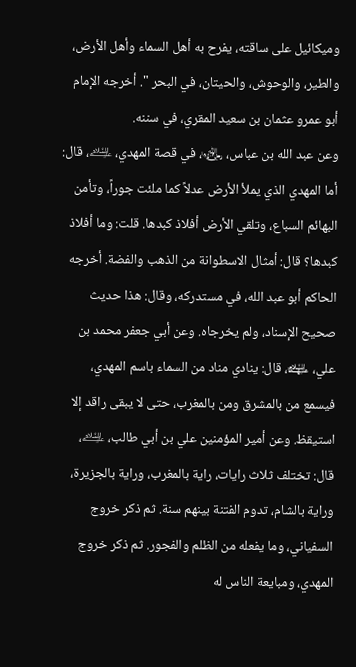وميكائيل على ساقته، يفرح به أهل السماء وأهل الأرض، والطير، والوحوش، والحيتان، في البحر ". أخرجه الإمام أبو عمرو عثمان بن سعيد المقري، في سننه.
وعن عبد الله بن عباس، ﵄، في قصة المهدي، ﵇، قال: أما المهدي الذي يملأ الأرض عدلاً كما ملئت جوراً، وتأمن البهائم السباع، وتلقي الأرض أفلاذ كبدها. قلت: وما أفلاذ كبدها؟ قال: أمثال الاسطوانة من الذهب والفضة. أخرجه الحاكم أبو عبد الله، في مستدركه، وقال: هذا حديث صحيح الإسناد، ولم يخرجاه. وعن أبي جعفر محمد بن علي، ﵉، قال: ينادي مناد من السماء باسم المهدي، فيسمع من بالمشرق ومن بالمغرب، حتى لا يبقى راقد إلا استيقظ. وعن أمير المؤمنين علي بن أبي طالب، ﵇، قال: تختلف ثلاث رايات، راية بالمغرب، وراية بالجزيرة، وراية بالشام، تدوم الفتنة بينهم سنة. ثم ذكر خروج السفياني، وما يفعله من الظلم والفجور. ثم ذكر خروج المهدي، ومبايعة الناس له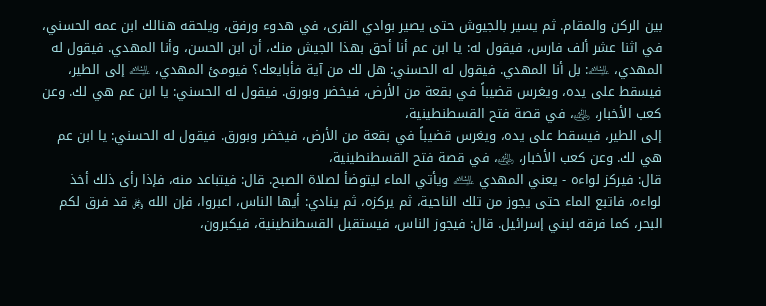بين الركن والمقام. ثم يسير بالجيوش حتى يصير بوادي القرى، في هدوء ورفق، ويلحقه هنالك ابن عمه الحسني، في اثنا عشر ألف فارس، فيقول له: يا ابن عم أنا أحق بهذا الجيش منك، أن ابن الحسن، وأنا المهدي. فيقول له المهدي، ﵇: بل أنا المهدي. فيقول له الحسني: هل لك من آية فأبايعك؟ فيومئ المهدي، ﵇ إلى الطير، فيسقط على يده، ويغرس قضيباً في بقعة من الأرض، فيخضر وبورق. فيقول له الحسني: يا ابن عم هي لك. وعن كعب الأخبار، ﵁، في قصة فتح القسطنطينية،
إلى الطير، فيسقط على يده، ويغرس قضيباً في بقعة من الأرض، فيخضر وبورق. فيقول له الحسني: يا ابن عم هي لك. وعن كعب الأخبار، ﵁، في قصة فتح القسطنطينية،
قال: فيركز لواءه - يعني المهدي ﵇ ويأتي الماء ليتوضأ لصلاة الصبح. قال: فيتباعد منه، فإذا رأى ذلك أخذ لواءه، فاتبع الماء حتى يجوز من تلك الناحية، ثم يركزه، ثم ينادي: أيها الناس، اعبروا، فإن الله ﷿ قد فرق لكم البحر، كما فرقه لبني إسرائيل. قال: فيجوز الناس، فيستقبل القسطنطينية، فيكبرون،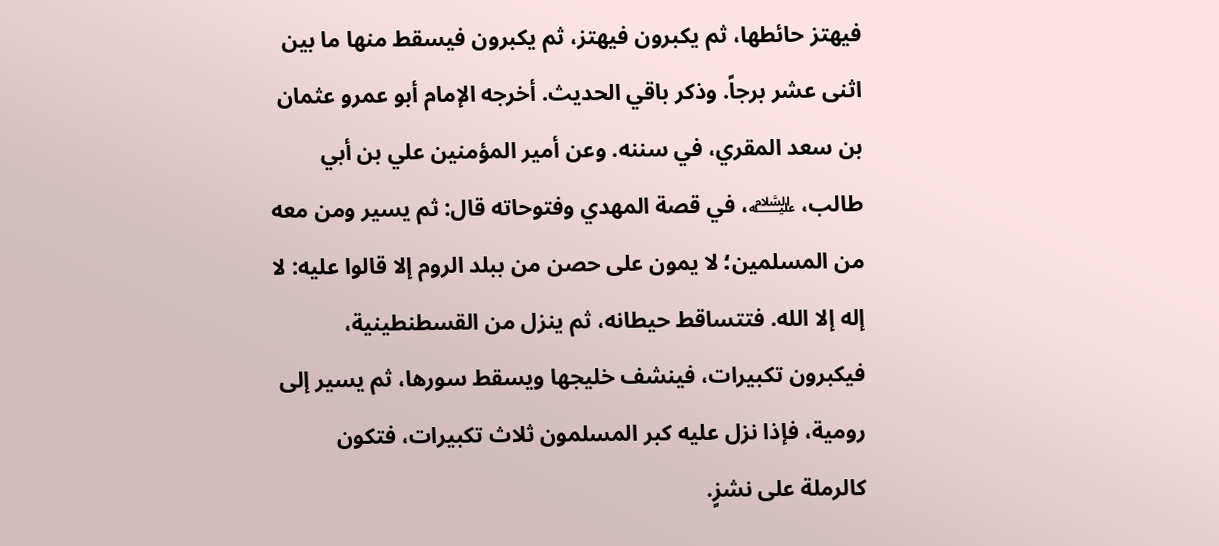فيهتز حائطها، ثم يكبرون فيهتز، ثم يكبرون فيسقط منها ما بين اثنى عشر برجاً. وذكر باقي الحديث. أخرجه الإمام أبو عمرو عثمان بن سعد المقري، في سننه. وعن أمير المؤمنين علي بن أبي طالب، ﵇، في قصة المهدي وفتوحاته قال: ثم يسير ومن معه من المسلمين؛ لا يمون على حصن من ببلد الروم إلا قالوا عليه: لا إله إلا الله. فتتساقط حيطانه، ثم ينزل من القسطنطينية، فيكبرون تكبيرات، فينشف خليجها ويسقط سورها، ثم يسير إلى رومية، فإذا نزل عليه كبر المسلمون ثلاث تكبيرات، فتكون كالرملة على نشزٍ.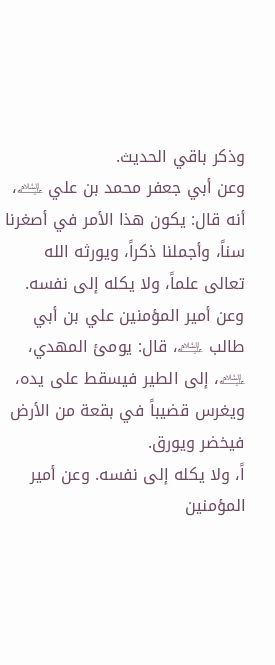وذكر باقي الحديث.
وعن أبي جعفر محمد بن علي ﵇، أنه قال: يكون هذا الأمر في أصغرنا سناً، وأجملنا ذكراً، ويورثه الله تعالى علماً، ولا يكله إلى نفسه. وعن أمير المؤمنين علي بن أبي طالب ﵇، قال: يومئ المهدي، ﵇، إلى الطير فيسقط على يده، ويغرس قضيباً في بقعة من الأرض فيخضر ويورق.
اً، ولا يكله إلى نفسه. وعن أمير المؤمنين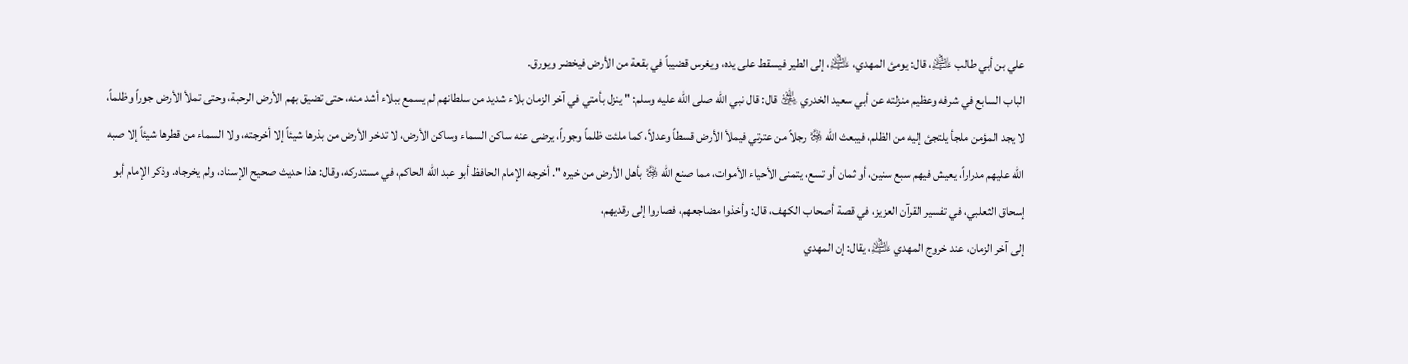علي بن أبي طالب ﵇، قال: يومئ المهدي، ﵇، إلى الطير فيسقط على يده، ويغرس قضيباً في بقعة من الأرض فيخضر ويورق.
الباب السابع في شرفه وعظيم منزلته عن أبي سعيد الخدري ﵁ قال: قال نبي الله صلى الله عليه وسلم: " ينزل بأمتي في آخر الزمان بلاء شديد من سلطانهم لم يسمع ببلاء أشد منه، حتى تضيق بهم الأرض الرحبة، وحتى تملأ الأرض جوراً وظلماً، لا يجد المؤمن ملجأ يلتجئ إليه من الظلم، فيبعث الله ﷿ رجلاً من عترتي فيملأ الأرض قسطاً وعدلاً، كما ملئت ظلماً وجوراً، يرضى عنه ساكن السماء وساكن الأرض، لا تدخر الأرض من بذرها شيئاً إلا أخرجته، ولا السماء من قطرها شيئاً إلا صبه الله عليهم مدراراً، يعيش فيهم سبع سنين، أو ثمان أو تسع، يتمنى الأحياء الأموات، مما صنع الله ﷿ بأهل الأرض من خيره ". أخرجه الإمام الحافظ أبو عبد الله الحاكم، في مستدركه، وقال: هذا حديث صحيح الإسناد، ولم يخرجاه. وذكر الإمام أبو إسحاق الثعلبي، في تفسير القرآن العزيز، في قصة أصحاب الكهف، قال: وأخذوا مضاجعهم، فصاروا إلى رقديهم،
إلى آخر الزمان، عند خروج المهدي ﵇، يقال: إن المهدي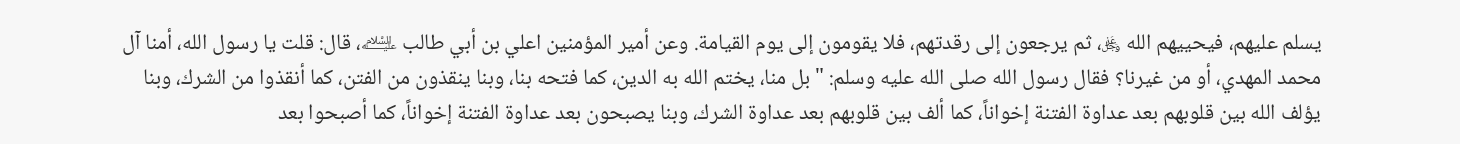يسلم عليهم، فيحييهم الله ﷿، ثم يرجعون إلى رقدتهم، فلا يقومون إلى يوم القيامة. وعن أمير المؤمنين اعلي بن أبي طالب ﵇، قال: قلت يا رسول الله، أمنا آل محمد المهدي، أو من غيرنا؟ فقال رسول الله صلى الله عليه وسلم: " بل منا، يختم الله به الدين، كما فتحه بنا، وبنا ينقذون من الفتن، كما أنقذوا من الشرك، وبنا يؤلف الله بين قلوبهم بعد عداوة الفتنة إخواناً، كما ألف بين قلوبهم بعد عداوة الشرك، وبنا يصبحون بعد عداوة الفتنة إخواناً، كما أصبحوا بعد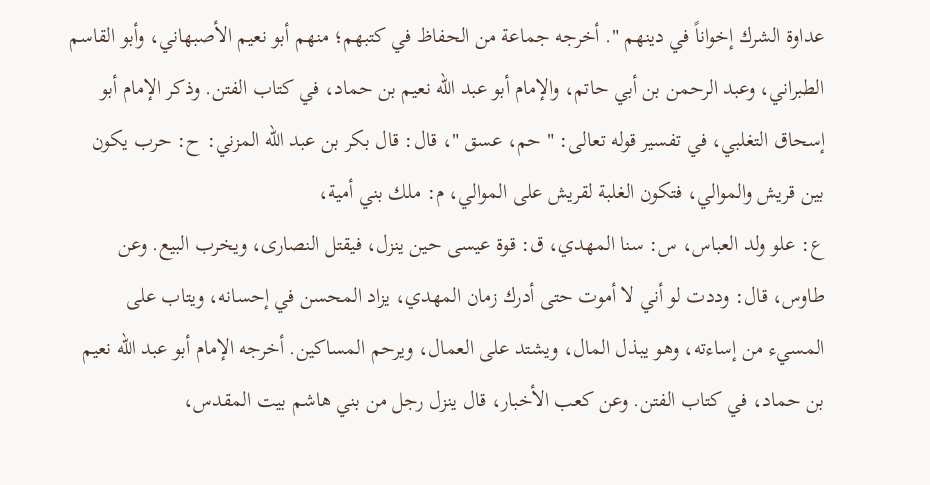عداوة الشرك إخواناً في دينهم ". أخرجه جماعة من الحفاظ في كتبهم؛ منهم أبو نعيم الأصبهاني، وأبو القاسم الطبراني، وعبد الرحمن بن أبي حاتم، والإمام أبو عبد الله نعيم بن حماد، في كتاب الفتن. وذكر الإمام أبو إسحاق التغلبي، في تفسير قوله تعالى: " حم، عسق "، قال: قال بكر بن عبد الله المزني: ح: حرب يكون بين قريش والموالي، فتكون الغلبة لقريش على الموالي، م: ملك بني أمية،
ع: علو ولد العباس، س: سنا المهدي، ق: قوة عيسى حين ينزل، فيقتل النصارى، ويخرب البيع. وعن طاوس، قال: وددت لو أني لا أموت حتى أدرك زمان المهدي، يزاد المحسن في إحسانه، ويتاب على المسيء من إساءته، وهو يبذل المال، ويشتد على العمال، ويرحم المساكين. أخرجه الإمام أبو عبد الله نعيم بن حماد، في كتاب الفتن. وعن كعب الأخبار، قال ينزل رجل من بني هاشم بيت المقدس،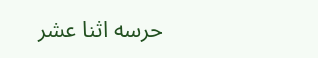حرسه اثنا عشر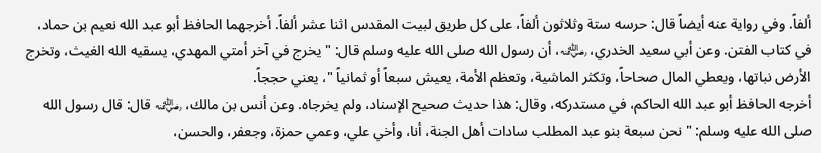ألفاً. وفي رواية عنه أيضاً قال: حرسه ستة وثلاثون ألفاً، على كل طريق لبيت المقدس اثنا عشر ألفاً. أخرجهما الحافظ أبو عبد الله نعيم بن حماد، في كتاب الفتن. وعن أبي سعيد الخدري، ﵁، أن رسول الله صلى الله عليه وسلم قال: " يخرج في آخر أمتي المهدي، يسقيه الله الغيث، وتخرج الأرض نباتها، ويعطي المال صحاحاً، وتكثر الماشية، وتعظم الأمة، يعيش سبعاً أو ثمانياً "، يعني حججاً.
أخرجه الحافظ أبو عبد الله الحاكم، في مستدركه، وقال: هذا حديث صحيح الإسناد، ولم يخرجاه. وعن أنس بن مالك، ﵁ قال: قال رسول الله صلى الله عليه وسلم: " نحن سبعة بنو عبد المطلب سادات أهل الجنة، أنا، وأخي علي، وعمي حمزة، وجعفر، والحسن،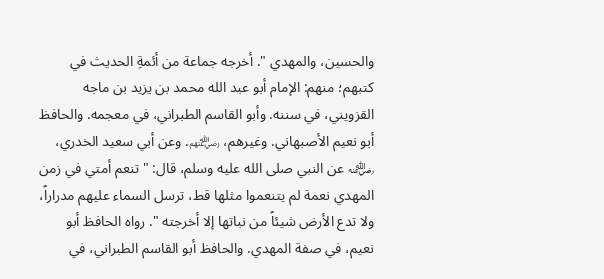والحسين، والمهدي ". أخرجه جماعة من أئمةِ الحديث في كتبهم؛ منهم: الإمام أبو عبد الله محمد بن يزيد بن ماجه القزويني، في سننه. وأبو القاسم الطبراني، في معجمه. والحافظ أبو نعيم الأصبهاني. وغيرهم، ﵃. وعن أبي سعيد الخدري، ﵁ عن النبي صلى الله عليه وسلم، قال: " تنعم أمتي في زمن المهدي نعمة لم يتنعموا مثلها قط، ترسل السماء عليهم مدراراً، ولا تدع الأرض شيئاً من نباتها إلا أخرجته ". رواه الحافظ أبو نعيم، في صفة المهدي. والحافظ أبو القاسم الطبراني، في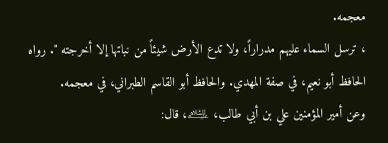معجمه.
، ترسل السماء عليهم مدراراً، ولا تدع الأرض شيئاً من نباتها إلا أخرجته ". رواه الحافظ أبو نعيم، في صفة المهدي. والحافظ أبو القاسم الطبراني، في معجمه.
وعن أمير المؤمنين علي بن أبي طالب، ﵇، قال: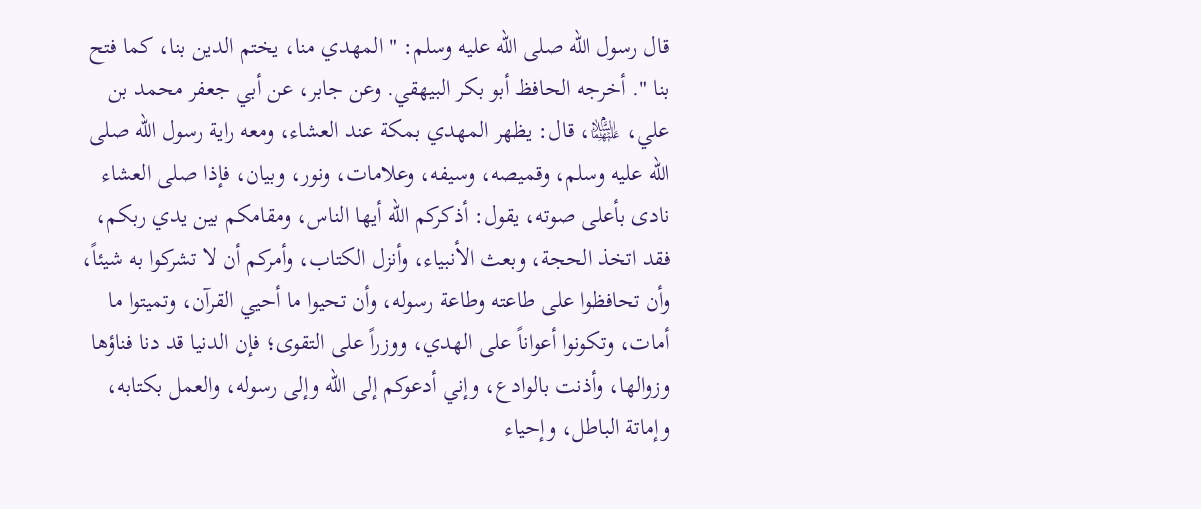قال رسول الله صلى الله عليه وسلم: " المهدي منا، يختم الدين بنا، كما فتح بنا ". أخرجه الحافظ أبو بكر البيهقي. وعن جابر، عن أبي جعفر محمد بن علي، ﵉، قال: يظهر المهدي بمكة عند العشاء، ومعه راية رسول الله صلى الله عليه وسلم، وقميصه، وسيفه، وعلامات، ونور، وبيان، فإذا صلى العشاء نادى بأعلى صوته، يقول: أذكركم الله أيها الناس، ومقامكم بين يدي ربكم، فقد اتخذ الحجة، وبعث الأنبياء، وأنزل الكتاب، وأمركم أن لا تشركوا به شيئاً، وأن تحافظوا على طاعته وطاعة رسوله، وأن تحيوا ما أحيي القرآن، وتميتوا ما أمات، وتكونوا أعواناً على الهدي، ووزراً على التقوى؛ فإن الدنيا قد دنا فناؤها وزوالها، وأذنت بالوادع، وإني أدعوكم إلى الله وإلى رسوله، والعمل بكتابه، وإماتة الباطل، وإحياء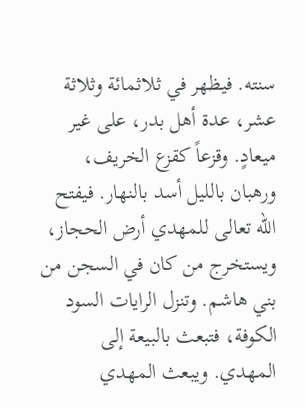سنته. فيظهر في ثلاثمائة وثلاثة عشر، عدة أهل بدر، على غير ميعادٍ. وقزعاً كقزع الخريف، ورهبان بالليل أسد بالنهار. فيفتح الله تعالى للمهدي أرض الحجاز، ويستخرج من كان في السجن من بني هاشم. وتنزل الرايات السود الكوفة، فتبعث بالبيعة إلى المهدي. ويبعث المهدي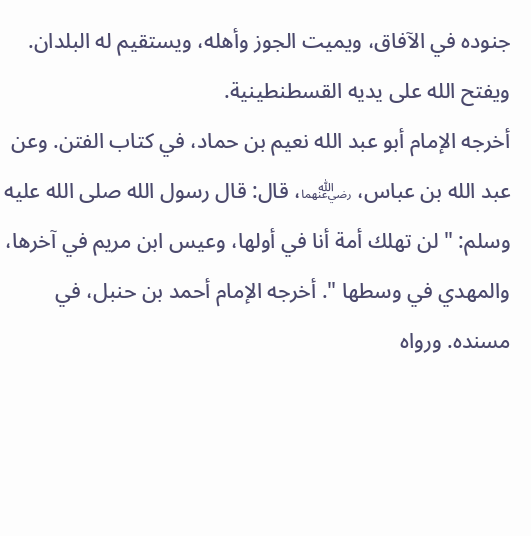جنوده في الآفاق، ويميت الجوز وأهله، ويستقيم له البلدان. ويفتح الله على يديه القسطنطينية.
أخرجه الإمام أبو عبد الله نعيم بن حماد، في كتاب الفتن. وعن عبد الله بن عباس، ﵄، قال: قال رسول الله صلى الله عليه وسلم: " لن تهلك أمة أنا في أولها، وعيس ابن مريم في آخرها، والمهدي في وسطها ". أخرجه الإمام أحمد بن حنبل، في مسنده. ورواه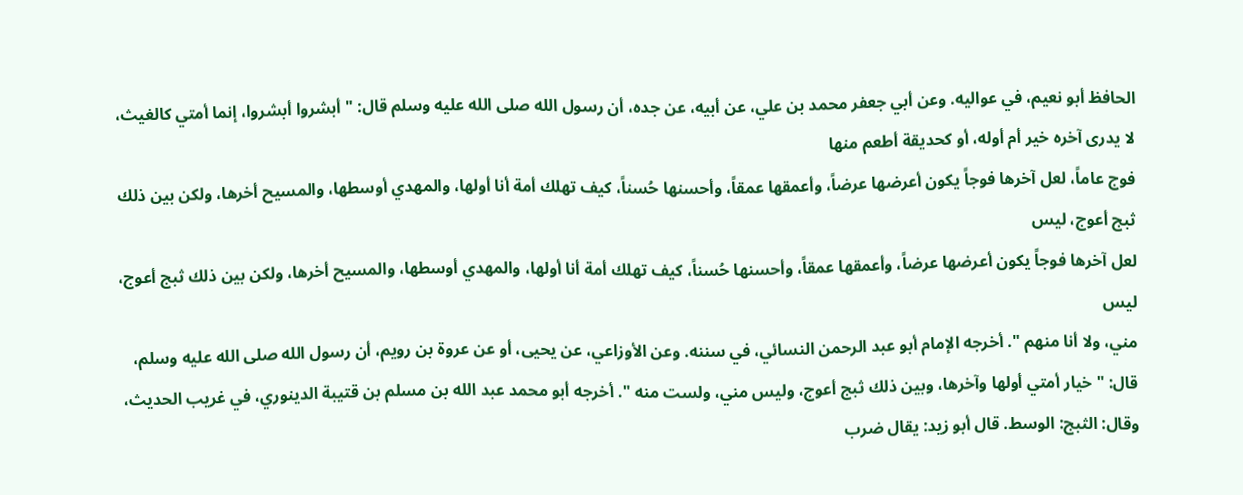الحافظ أبو نعيم، في عواليه. وعن أبي جعفر محمد بن علي، عن أبيه، عن جده، أن رسول الله صلى الله عليه وسلم قال: " أبشروا أبشروا، إنما أمتي كالغيث، لا يدرى آخره خير أم أوله، أو كحديقة أطعم منها
فوج عاماً، لعل آخرها فوجاً يكون أعرضها عرضاً، وأعمقها عمقاً، وأحسنها حُسناً، كيف تهلك أمة أنا أولها، والمهدي أوسطها، والمسيح أخرها، ولكن بين ذلك ثبج أعوج، ليس
لعل آخرها فوجاً يكون أعرضها عرضاً، وأعمقها عمقاً، وأحسنها حُسناً، كيف تهلك أمة أنا أولها، والمهدي أوسطها، والمسيح أخرها، ولكن بين ذلك ثبج أعوج، ليس
مني، ولا أنا منهم ". أخرجه الإمام أبو عبد الرحمن النسائي، في سننه. وعن الأوزاعي، عن يحيى، أو عن عروة بن رويم، أن رسول الله صلى الله عليه وسلم، قال: " خيار أمتي أولها وآخرها، وبين ذلك ثبج أعوج، وليس مني، ولست منه ". أخرجه أبو محمد عبد الله بن مسلم بن قتيبة الدينوري، في غريب الحديث، وقال: الثبج: الوسط. قال أبو زيد: يقال ضرب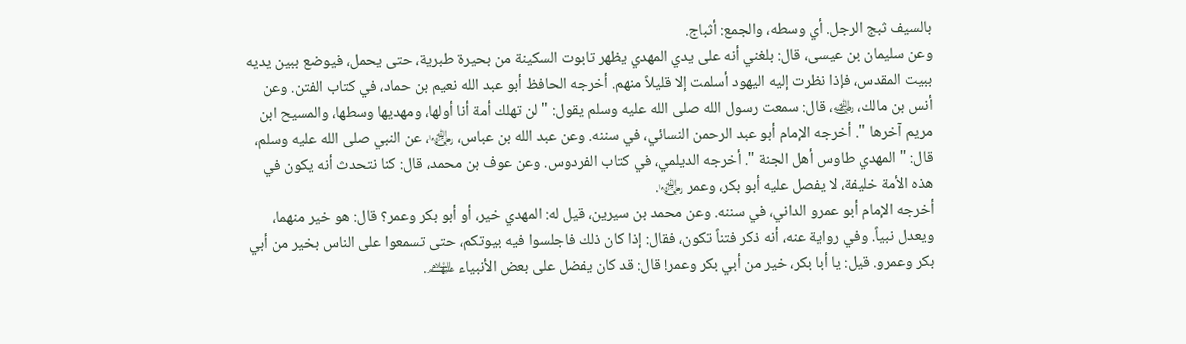بالسيف ثبج الرجل. أي وسطه، والجمع: أثباج.
وعن سليمان بن عيسى، قال: بلغني أنه على يدي المهدي يظهر تابوت السكينة من بحيرة طبرية، حتى يحمل، فيوضع ببين يديه ببيت المقدس، فإذا نظرت إليه اليهود أسلمت إلا قليلاً منهم. أخرجه الحافظ أبو عبد الله نعيم بن حماد، في كتاب الفتن. وعن أنس بن مالك، ﵁، قال: سمعت رسول الله صلى الله عليه وسلم يقول: " لن تهلك أمة أنا أولها، ومهديها وسطها، والمسيح ابن مريم آخرها ". أخرجه الإمام أبو عبد الرحمن النسائي، في سننه. وعن عبد الله بن عباس، ﵄، عن النبي صلى الله عليه وسلم، قال: " المهدي طاوس أهل الجنة ". أخرجه الديلمي، في كتاب الفردوس. وعن عوف بن محمد، قال: كنا نتحدث أنه يكون في هذه الأمة خليفة، لا يفصل عليه أبو بكر، وعمر ﵄.
أخرجه الإمام أبو عمرو الداني، في سننه. وعن محمد بن سيرين، قيل له: المهدي خير، أو أبو بكر وعمر؟ قال: هو خير منهما، ويعدل نبياً. وفي رواية عنه، أنه ذكر فتناً تكون، فقال: إذا كان ذلك فاجلسوا فيه بيوتكم، حتى تسمعوا على الناس بخير من أبي بكر وعمرو. قيل: يا أبا بكر، خير من أبي بكر وعمر! قال: قد كان يفضل على بعض الأنبياء ﵈.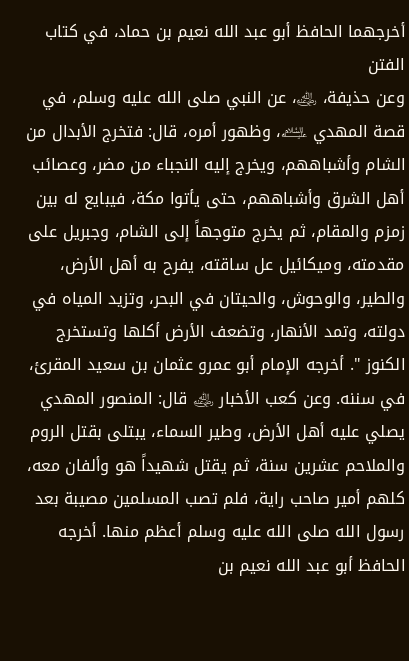أخرجهما الحافظ أبو عبد الله نعيم بن حماد، في كتاب الفتن
وعن حذيفة، ﵁، عن النبي صلى الله عليه وسلم، في قصة المهدي ﵇، وظهور أمره، قال: فتخرج الأبدال من الشام وأشباههم، ويخرج إليه النجباء من مضر، وعصائب أهل الشرق وأشباههم، حتى يأتوا مكة، فيبايع له بين زمزم والمقام، ثم يخرج متوجهاً إلى الشام، وجبريل على مقدمته، وميكائيل عل ساقته، يفرح به أهل الأرض، والطير، والوحوش، والحيتان في البحر، وتزيد المياه في دولته، وتمد الأنهار، وتضعف الأرض أكلها وتستخرج الكنوز ". أخرجه الإمام أبو عمرو عثمان بن سعيد المقرئ، في سننه. وعن كعب الأخبار ﵁ قال: المنصور المهدي يصلي عليه أهل الأرض، وطير السماء، يبتلى بقتل الروم والملاحم عشرين سنة، ثم يقتل شهيداً هو وألفان معه، كلهم أمير صاحب راية، فلم تصب المسلمين مصيبة بعد رسول الله صلى الله عليه وسلم أعظم منها. أخرجه الحافظ أبو عبد الله نعيم بن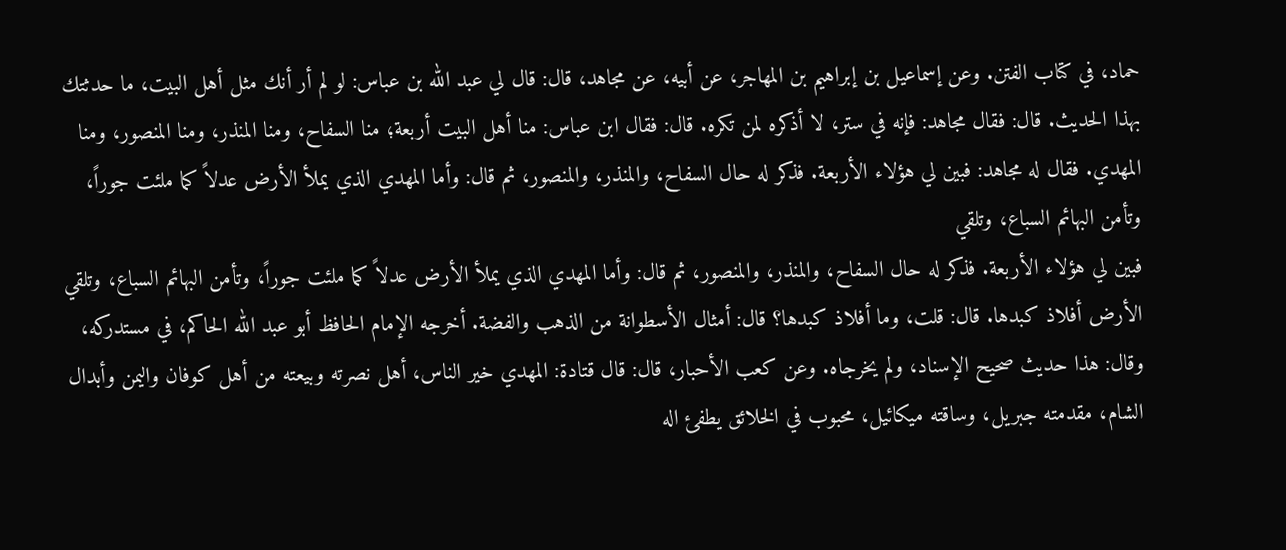حماد، في كتاب الفتن. وعن إسماعيل بن إبراهيم بن المهاجر، عن أبيه، عن مجاهد، قال: قال لي عبد الله بن عباس: لو لم أر أنك مثل أهل البيت، ما حدثتك بهذا الحديث. قال: فقال مجاهد: فإنه في ستر، لا أذكره لمن تكره. قال: فقال ابن عباس: منا أهل البيت أربعة؛ منا السفاح، ومنا المنذر، ومنا المنصور، ومنا المهدي. فقال له مجاهد: فبين لي هؤلاء الأربعة. فذكر له حال السفاح، والمنذر، والمنصور، ثم قال: وأما المهدي الذي يملأ الأرض عدلاً كما ملئت جوراً، وتأمن البهائم السباع، وتلقي
فبين لي هؤلاء الأربعة. فذكر له حال السفاح، والمنذر، والمنصور، ثم قال: وأما المهدي الذي يملأ الأرض عدلاً كما ملئت جوراً، وتأمن البهائم السباع، وتلقي
الأرض أفلاذ كبدها. قال: قلت، وما أفلاذ كبدها؟ قال: أمثال الأسطوانة من الذهب والفضة. أخرجه الإمام الحافظ أبو عبد الله الحاكم، في مستدركه، وقال: هذا حديث صحيح الإسناد، ولم يخرجاه. وعن كعب الأحبار، قال: قال قتادة: المهدي خير الناس، أهل نصرته وبيعته من أهل كوفان واليمن وأبدال الشام، مقدمته جبريل، وساقته ميكائيل، محبوب في الخلائق يطفئ اله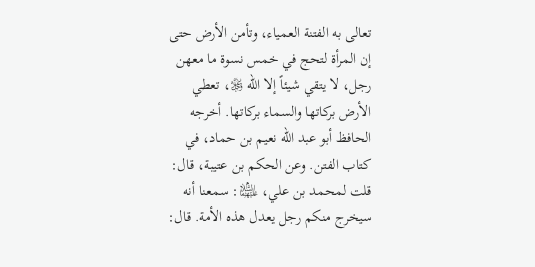تعالى به الفتنة العمياء، وتأمن الأرض حتى إن المرأة لتحج في خمس نسوة ما معهن رجل، لا يتقي شيئاً إلا الله ﷿، تعطي الأرض بركاتها والسماء بركاتها. أخرجه الحافظ أبو عبد الله نعيم بن حماد، في كتاب الفتن. وعن الحكم بن عتيبة، قال: قلت لمحمد بن علي، ﵉: سمعنا أنه سيخرج منكم رجل يعدل هذه الأمة. قال: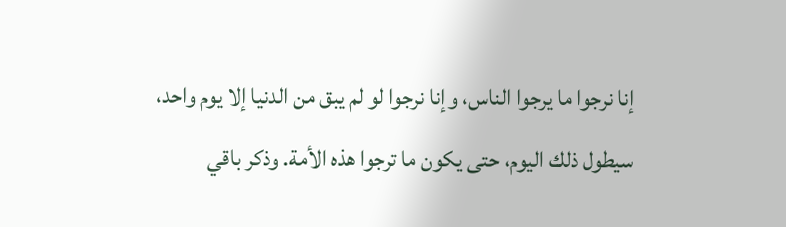إنا نرجوا ما يرجوا الناس، وإنا نرجوا لو لم يبق من الدنيا إلا يوم واحد، سيطول ذلك اليوم، حتى يكون ما ترجوا هذه الأمة. وذكر باقي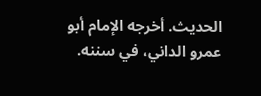الحديث. أخرجه الإمام أبو عمرو الداني، في سننه.